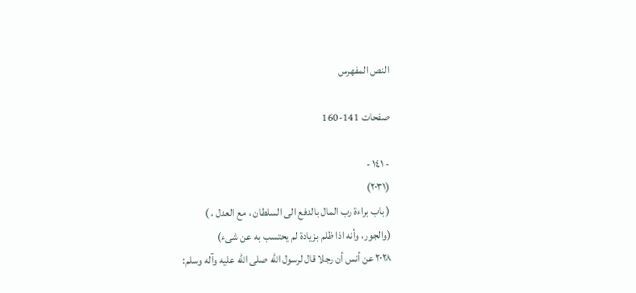النص المفهرس

صفحات 141-160

- ١٤١ -
(٢٠٣١)
( باب براءة رب المال بالدفع الى السلطان ، مع العدل ، )
(والجور، وأنه اذا ظلم بزيادة لم يحتسب به عن شىء)
٢٠٢٨ عن أنس أن رجلا قال لرسول الله صلى الله عليه وآله وسلم: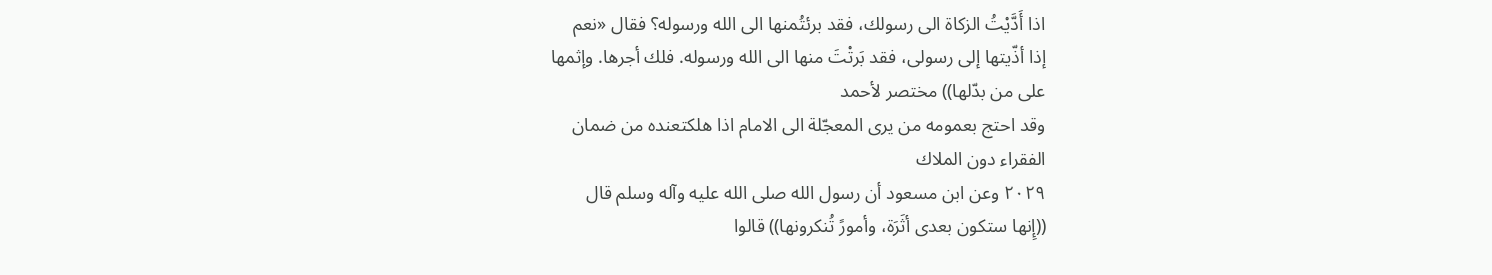اذا أَدَّيْتُ الزكاة الى رسولك، فقد برئتُمنها الى الله ورسوله؟ فقال «نعم
إذا أذّيتها إلى رسولى، فقد بَرتْتَ منها الى الله ورسوله. فلك أجرها. وإثمها
على من بدّلها)) مختصر لأحمد
وقد احتج بعمومه من يرى المعجّلة الى الامام اذا هلكتعنده من ضمان
الفقراء دون الملاك
٢٠٢٩ وعن ابن مسعود أن رسول الله صلى الله عليه وآله وسلم قال
((إِنها ستكون بعدى أثَرَة، وأمورً تُنكرونها)) قالوا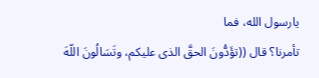يارسول الله، فما
تأمرنا؟ قال ((تؤَدُّونَ الحقَّ الذى عليكم، وتَسَالُونَ اللّهَ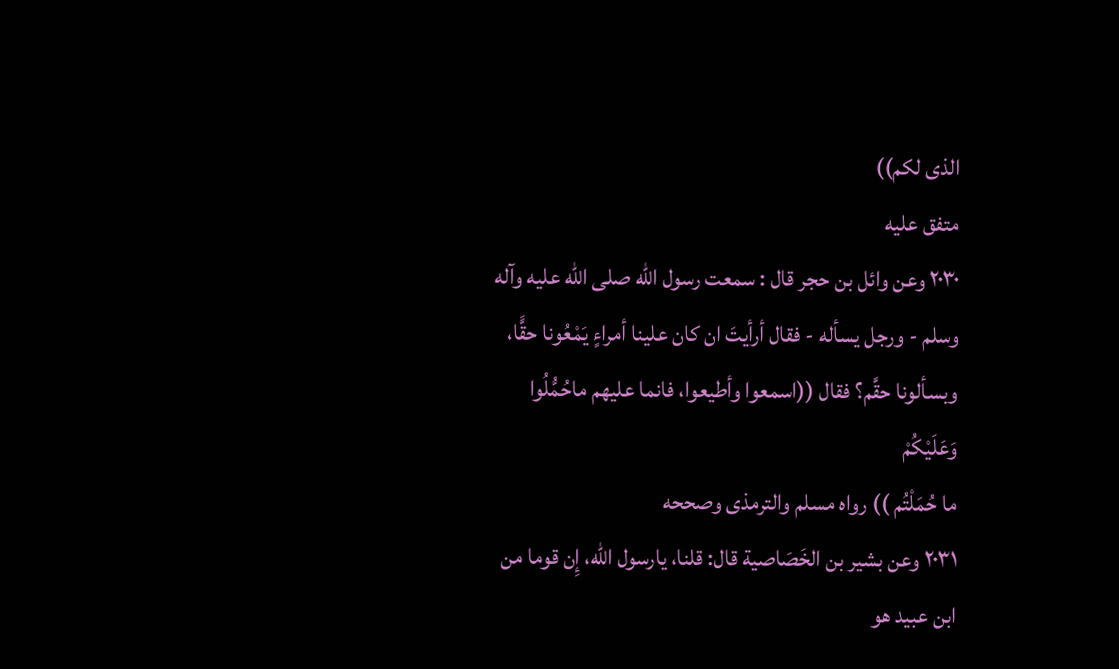الذى لكم))
متفق عليه
٢٠٣٠ وعن وائل بن حجر قال : سمعت رسول الله صلى الله عليه وآله
وسلم - ورجل يسأله - فقال أرأيتَ ان كان علينا أمراءٍ يَمْعُونا حقًّا،
وبسألونا حقَّم؟ فقال ((اسمعوا وأطيعوا، فانما عليهم ماحُمُّلُوا وَعَلَيْكُمْ
ما حُمَلْتُم )) رواه مسلم والترمذى وصححه
٢٠٣١ وعن بشير بن الخَصَاصية قال: قلنا، يارسول الله، إِن قوما من
ابن عبيد هو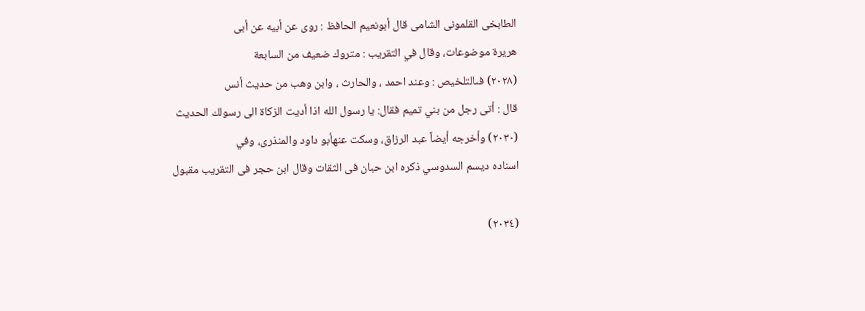الطابخى القلمونى الشامى قال أبونعيم الحافظ : روى عن أبيه عن أبى
هريرة موضوعات، وقال في التقريب : متروك ضعيف من السابعة
(٢٠٢٨) فىالتلخيص : وعند احمد ، والحارث ، وابن وهب من حديث أنس
قال : أتى رجل من بني تميم فقال: يا رسول الله اذا أديت الزكاة الى رسولك الحديث
(٢٠٣٠) وأخرجه أيضاً عبد الرزاق، وسكت عنهأبو داود والمنذرى، وفي
اسناده ديسم السدوسي ذكره ابن حبان فى الثقات وقال ابن حجر فى التقريب مقبول

(٢٠٣٤)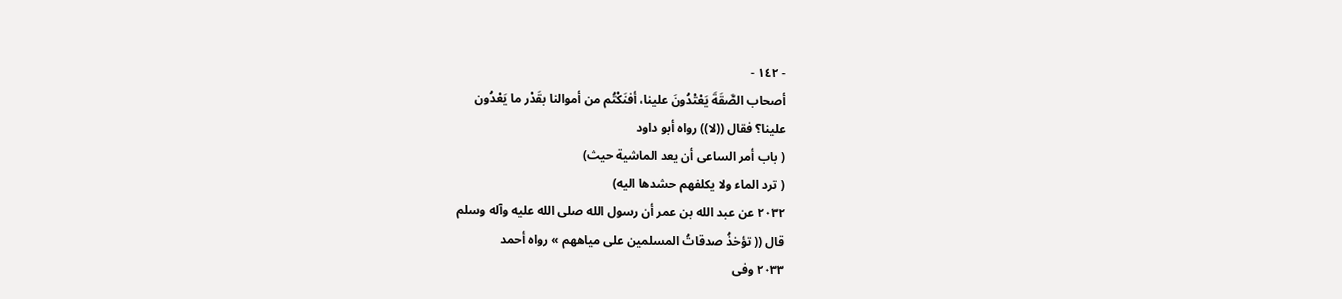- ١٤٢ -
أصحاب الصَّقَةَ يَعْتْدُونَ علينا، أفنَكْتُم من أموالنا بقَدْر ما يَعْدُون
علينا؟ فقال ((لا)) رواه أبو داود
( باب أمر الساعى أن يعد الماشية حيث)
( ترد الماء ولا يكلفهم حشدها اليه)
٢٠٣٢ عن عبد الله بن عمر أن رسول الله صلى الله عليه وآله وسلم
قال (( تؤخذُ صدقاتُ المسلمین علی میاههم » رواه أحمد
٢٠٣٣ وفى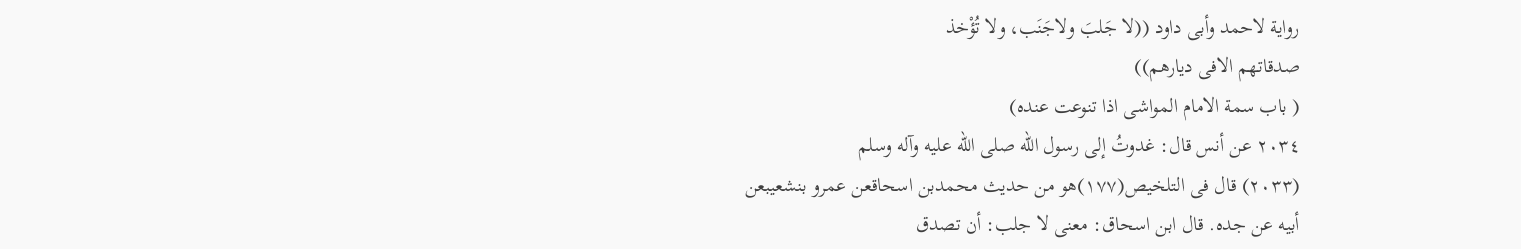رواية لاحمد وأبى داود ((لا جَلبَ ولاجَنَب، ولا تُؤْخذ
صدقاتهم الافى ديارهم))
( باب سمة الامام المواشى اذا تنوعت عنده)
٢٠٣٤ عن أنس قال: غدوتُ إلى رسول الله صلى الله عليه وآله وسلم
(٢٠٣٣) قال فى التلخيص(١٧٧)هو من حديث محمدبن اسحاقعن عمرو بنشعيبعن
أبيه عن جده. قال ابن اسحاق: معنى لا جلب: أن تصدق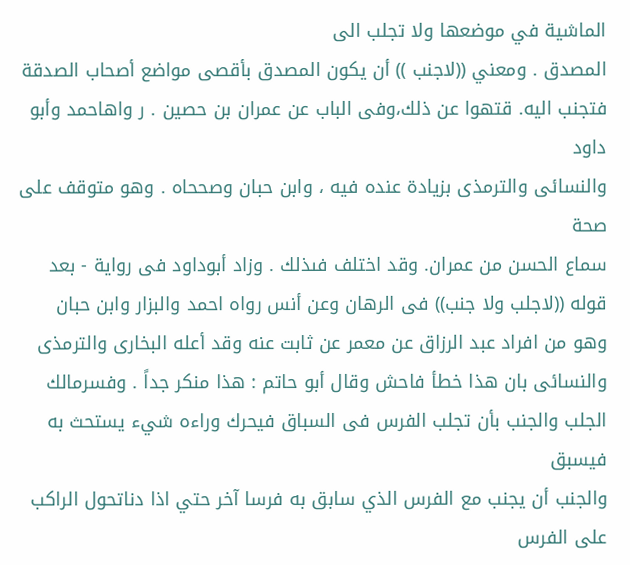الماشية في موضعها ولا تجلب الى
المصدق . ومعني ((لاجنب )) أن يكون المصدق بأقصى مواضع أصحاب الصدقة
فتجنب اليه. قتهوا عن ذلك،وفى الباب عن عمران بن حصين . ر واهاحمد وأبو داود
والنسائى والترمذى بزيادة عنده فيه ، وابن حبان وصححاه . وهو متوقف على صحة
سماع الحسن من عمران. وقد اختلف فىذلك . وزاد أبوداود فى رواية - بعد
قوله ((لاجلب ولا جنب)) فى الرهان وعن أنس رواه احمد والبزار وابن حبان
وهو من افراد عبد الرزاق عن معمر عن ثابت عنه وقد أعله البخارى والترمذى
والنسائى بان هذا خطأ فاحش وقال أبو حاتم : هذا منكر جداً . وفسرمالك
الجلب والجنب بأن تجلب الفرس فى السباق فيحرك وراءه شيء يستحث به فيسبق
والجنب أن يجنب مع الفرس الذي سابق به فرسا آخر حتي اذا دناتحول الراكب
على الفرس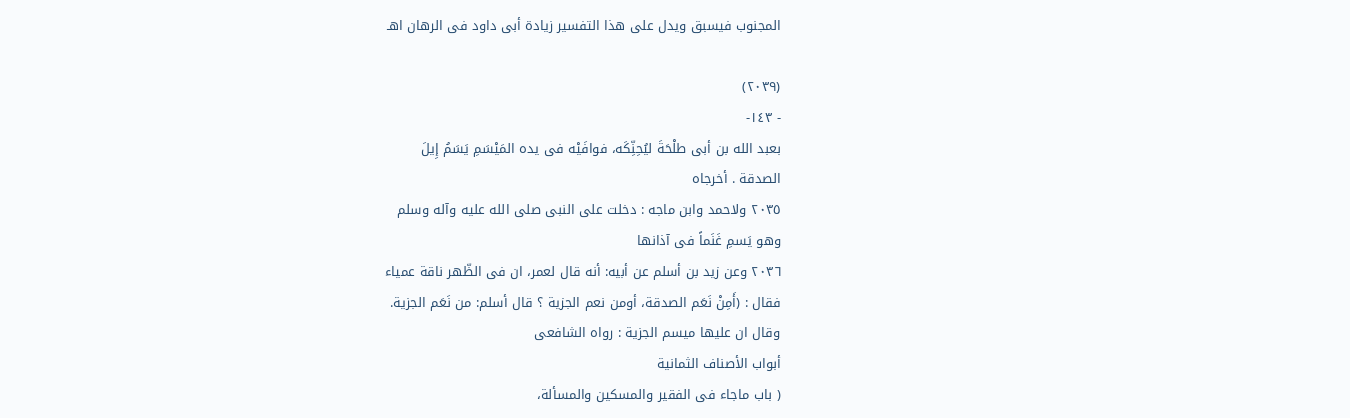المجنوب فيسبق ويدل على هذا التفسير زيادة أبى داود فى الرهان اهـ

(٢٠٣٩)
- ١٤٣-
بعبد الله بن أبى طلْحَةَ ليُحِنِّكَه، فوافَيْه فى يده المَيْسَمِ يَسَمُ إِيلَ
الصدقة . أخرجاه
٢٠٣٥ ولاحمد وابن ماجه : دخلت على النبى صلى الله عليه وآله وسلم
وهو يَسمِ غَنَماً فى آذانها
٢٠٣٦ وعن زيد بن أسلم عن أبيه: أنه قال لعمر، ان فى الظّهر ناقة عمياء
فقال : (أَمِنْ نَعَم الصدقة، أومن نعم الجزية ؟ قال أسلم: من نَعَم الجزية.
وقال ان عليها ميسم الجزية : رواه الشافعى
أبواب الأصناف الثمانية
( باب ماجاء فى الفقير والمسكين والمسألة،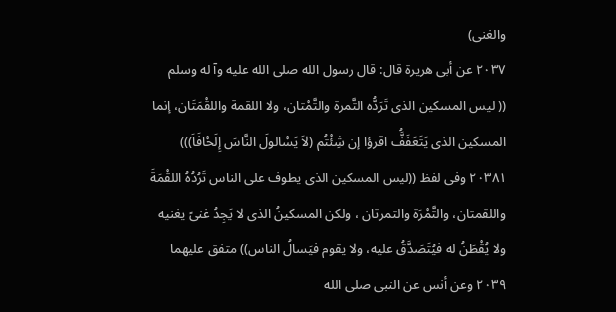والغنى)
٢٠٣٧ عن أبى هريرة قال: قال رسول الله صلى الله عليه وآ له وسلم
(( ليس المسكين الذى تَرَدُّه التَّمرة والتَّمْتان، ولا اللقمة واللقْمَتَان، إنما
المسكين الذى يَتَعَفَفَُّ اقرؤا إن شِئْتُم (لاَ يَسْالولَ النَّاسَ إِلَحْافَاَ)))
٢٠٣٨١ وفى لفظ ((ليس المسكين الذى يطوف على الناس تَرُدُهُ اللقْمَةَ
واللقمتان، والتَّمْرَة والتمرتان ، ولكن المسكينُ الذى لا يَجِدُ غنىً يغنيه
ولا يُقْطَنُ له فيُتَصَدَّقُ عليه، ولا يقوم فيَسالُ الناس)) متفق عليهما
٢٠٣٩ وعن أنس عن النبى صلى الله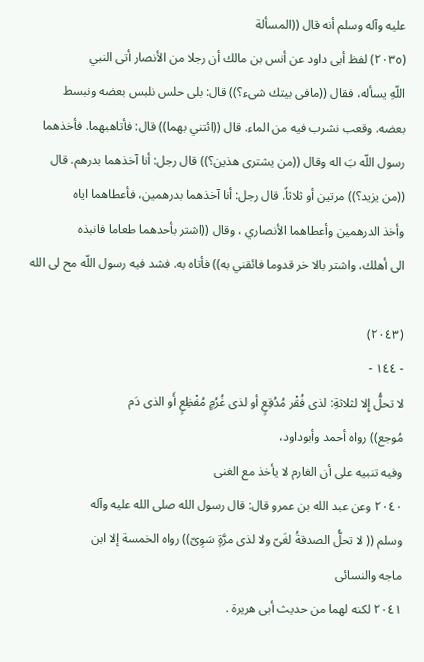عليه وآله وسلم أنه قال ((المسألة
(٢٠٣٥) لفظ أبى داود عن أنس بن مالك أن رجلا من الأنصار أتى النبي
اللّهِ يسأله، فقال ((مافى بيتك شىء؟)) قال: بلى حلس نلبس بعضه ونبسط
بعضه. وقعب نشرب فيه من الماء. قال ((ائتني بهما)) قال: فأتاهبهما. فأخذهما
رسول اللّه بَ اله وقال ((من يشترى هذين؟)) قال رجل: أنا آخذهما بدرهم. قال
((من يزيد؟)) مرتين أو ثلاثاً. قال رجل: أنا آخذهما بدرهمين، فأعطاهما اياه
وأخذ الدرهمين وأعطاهما الأنصاري ، وقال ((اشتر بأحدهما طعاما فانبذه
الى أهلك، واشتر بالا خر قدوما فائقني به)) فأتاه به. فشد فيه رسول اللّه مح لى الله

(٢٠٤٣)
- ١٤٤ -
لا تحلُّ إِلا لثلاثةِ: لذى فُقْر مُدُقِعٍ أو لذى غُرُمٍ مُفْظِعٍ أَو الذى دَم
مُوجع)) رواه أحمد وأبوداود،
وفيه تنبيه على أن الغارم لا يأخذ مع الغنى
٢٠٤٠ وعن عبد الله بن عمرو قال: قال رسول الله صلى الله عليه وآله
وسلم (( لا تحلُّ الصدقةُ لغَىّ ولا لذى مرَّةٍ سَوِىّ)) رواه الخمسة إلا ابن
ماجه والنسائى
٢٠٤١ لكنه لهما من حديث أبى هريرة .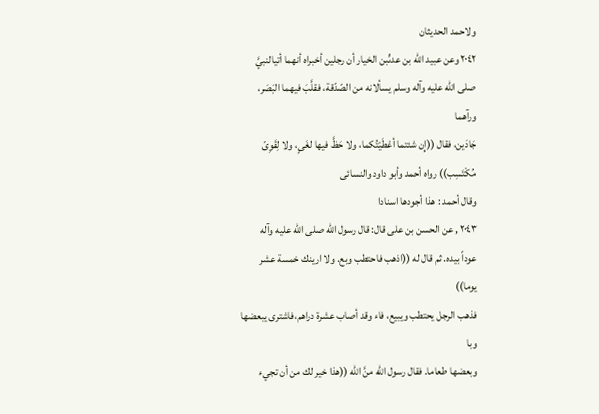ولاحمد الحديثان
٢٠٤٢ وعن عبيد الله بن عدىٍّبن الخيار أن رجلين أخبراه أنهما أتيالنبيَّ
صلى الله عليه وآله وسلم يسألانه من الصّدّقة، فقلَّبَ فيهما البَصَر، ورآهما
جَادَين، فقال ((إِن شئتما أعْطَيْتُكما، ولا حَظَّ فيها لغَىٍ، ولا لِقَوِىّ
مُكْتَسِب)) رواه أحمد وأبو داود والنسائى
وقال أحمد : هذا أجودها اسنادا
٢٠٤٣ , عن الحسن بن على قال: قال رسول الله صلى الله عليه وآله
عوداً بيده. ثم قال له ((اذهب فاحتطب وبع. ولا ارينك خمسة عشر يوما))
فذهب الرجل يحتطب ويبيع، فاء وقد أصاب عشرة دراهم،فاشتری یبعضها وبا
وبعضها طعاما. فقال رسول اللّه منَّ الله ((هذا خير لك من أن تجيء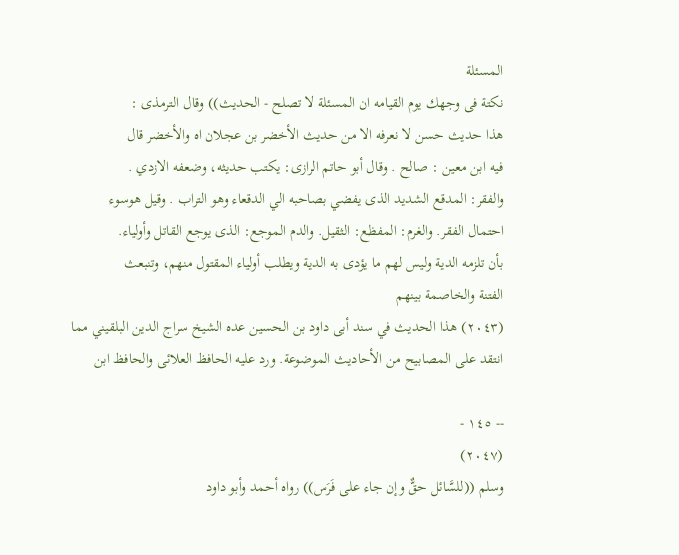المسئلة
نكتة فى وجهك يوم القيامه ان المسئلة لا تصلح - الحديث)) وقال الترمذى :
هذا حديث حسن لا نعرفه الا من حديث الأخضر بن عجلان اه والأخضر قال
فيه ابن معين : صالح . وقال أبو حاتم الرازى: يكتب حديثه، وضعفه الازدي .
والفقر: المدقع الشديد الذى يفضي بصاحبه الي الدقعاء وهو التراب . وقيل هوسوء
احتمال الفقر. والغرم: المفظع: الثقيل. والدم الموجع: الذى يوجع القاتل وأولياء.
بأن تلزمه الدية وليس لهم ما يؤدى به الدية ويطلب أولياء المقتول منهم، وتنبعث
الفتنة والخاصمة بينهم
(٢٠٤٣) هذا الحديث في سند أبى داود بن الحسين عده الشيخ سراج الدين البلقيني مما
انتقد على المصابيح من الأحاديث الموضوعة. ورد عليه الحافظ العلائى والحافظ ابن

-- ١٤٥ -
(٢٠٤٧)
وسلم ((للسَّائل حقٌّ وإن جاء على فَرَس)) رواه أحمد وأبو داود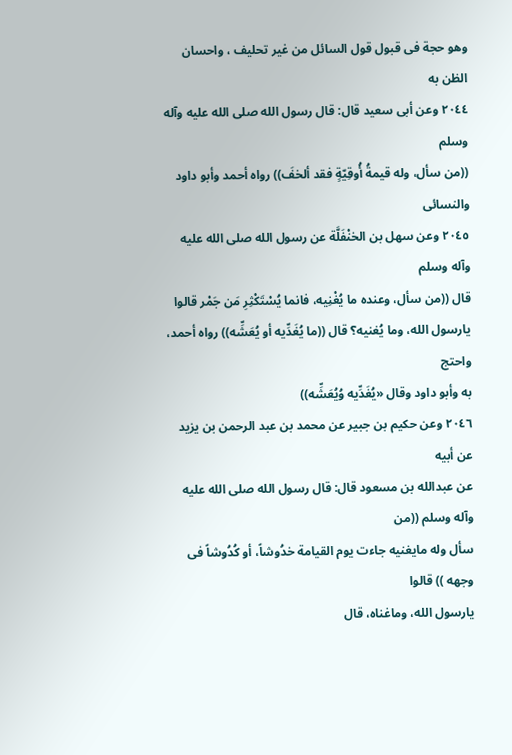وهو حجة فى قبول قول السائل من غير تحليف ، واحسان الظن به
٢٠٤٤ وعن أبى سعيد قال: قال رسول الله صلى الله عليه وآله وسلم
((من سأل، وله قيمةُ أُوقِيّةٍ فقد ألخفَ)) رواه أحمد وأبو داود والنسائى
٢٠٤٥ وعن سهل بن الخنْفَلَّة عن رسول الله صلى الله عليه وآله وسلم
قال ((من سأل، وعنده ما يُغْنِيه، فانما يُسْتَكْثِرِ مَن جَمْر قالوا
يارسول الله، وما يُغنيه؟ قال ((ما يُغَدِّيه أو يُعَشِّه)) رواه أحمد، واحتج
به وأبو داود وقال «يُغَدِّيه وُيُعَشِّه))
٢٠٤٦ وعن حكيم بن جبير عن محمد بن عبد الرحمن بن يزيد عن أبيه
عن عبدالله بن مسعود قال: قال رسول الله صلى الله عليه وآله وسلم ((من
سأل وله مايغنيه جاءت يوم القيامة خدُوشاً، أو كُدُوشاً فى وجهه )) قالوا
يارسول الله، وماغناه، قال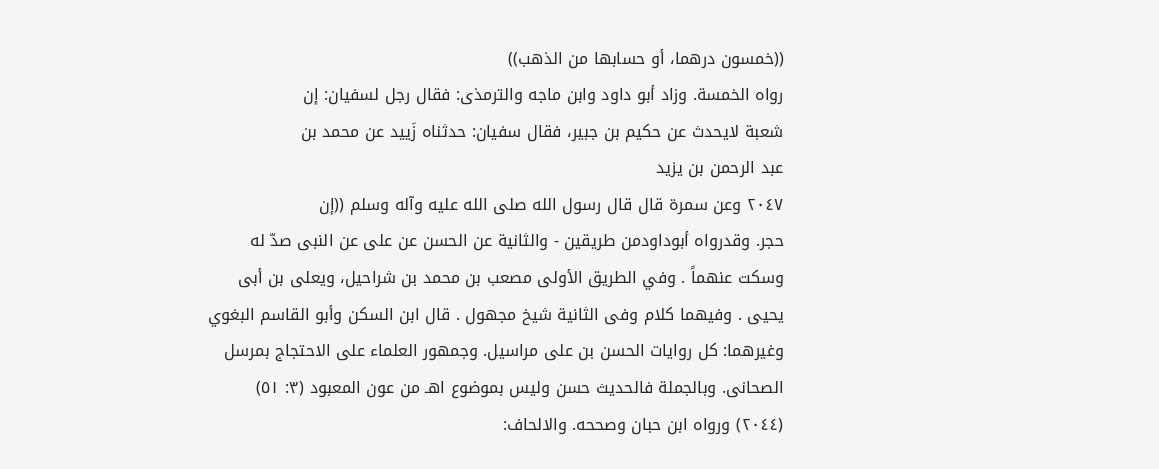((خمسون درهما، أو حسابها من الذهب))
رواه الخمسة. وزاد أبو داود وابن ماجه والترمذى: فقال رجل لسفيان: إن
شعبة لايحدث عن حكيم بن جبير، فقال سفيان: حدثناه زَييد عن محمد بن
عبد الرحمن بن يزيد
٢٠٤٧ وعن سمرة قال قال رسول الله صلى الله عليه وآله وسلم ((إن
حجر. وقدرواه أبوداودمن طريقين - والثانية عن الحسن عن على عن النبى صدّ له
وسكت عنهماً . وفي الطريق الأولى مصعب بن محمد بن شراحيل، ويعلى بن أبى
يحيى . وفيهما كلام وفى الثانية شيخ مجهول . قال ابن السكن وأبو القاسم البغوي
وغيرهما: كل روايات الحسن بن على مراسيل. وجمهور العلماء على الاحتجاج بمرسل
الصحانى. وبالجملة فالحديث حسن وليس بموضوع اهـ من عون المعبود (٣: ٥١)
(٢٠٤٤) ورواه ابن حبان وصححه. والالحاف: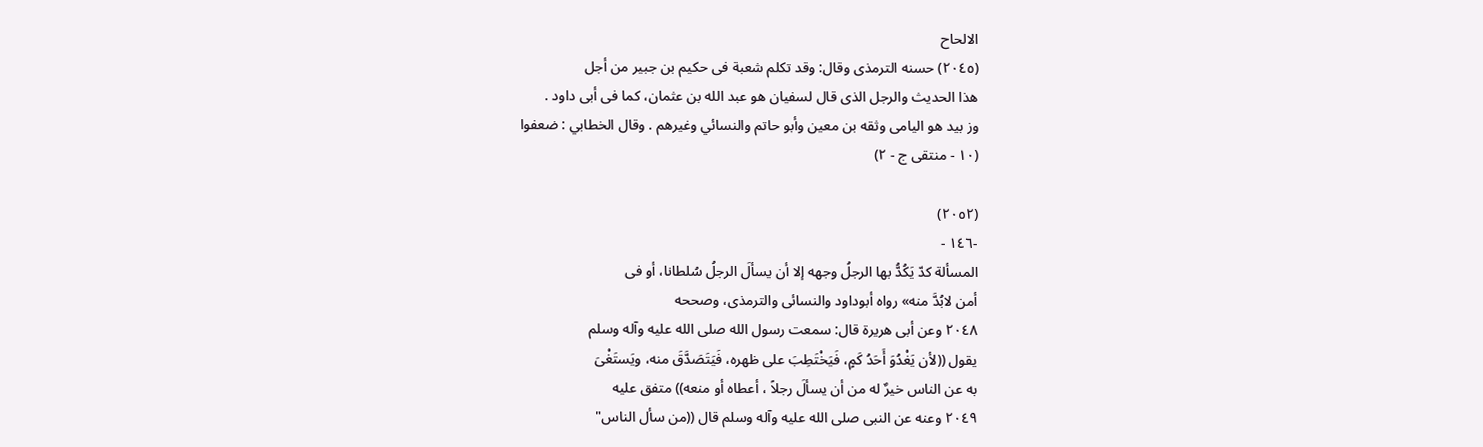الالحاح
(٢٠٤٥) حسنه الترمذى وقال: وقد تكلم شعبة فى حكيم بن جبير من أجل
هذا الحديث والرجل الذى قال لسفيان هو عبد الله بن عثمان، كما فى أبى داود .
وز بيد هو اليامى وثقه بن معين وأبو حاتم والنسائي وغيرهم . وقال الخطابي : ضعفوا
(١٠ - منتقى ج - ٢)

(٢٠٥٢)
-١٤٦ -
المسألة كدّ يَكُدُّ بها الرجلُ وجهه إلا أن يسألَ الرجلُ سُلطانا، أو فى
أمن لابُدَّ منه» رواه أبوداود والنسائى والترمذى، وصححه
٢٠٤٨ وعن أبى هريرة قال: سمعت رسول الله صلى الله عليه وآله وسلم
يقول ((لأن يَغْدُوَ أَحَدُ كَمٍ، فَيَخْتَطِبَ على ظهره، فَيَتَصَدَّقَ منه، ويَستَغْىَ
به عن الناس خيرٌ له من أن يسألَ رجلاً ، أعطاه أو منعه)) متفق عليه
٢٠٤٩ وعنه عن النبى صلى الله عليه وآله وسلم قال ((من سأل الناس"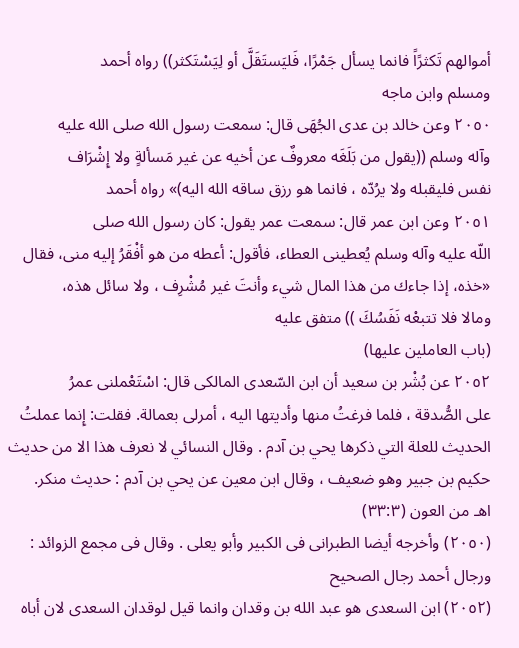أموالهم تَكثرًاً فانما يسأل جَمْرًا، فَليَستَقَلَّ أو لِيَسْتَكثر)) رواه أحمد
ومسلم وابن ماجه
٢٠٥٠ وعن خالد بن عدى الجُهَى قال: سمعت رسول الله صلى الله عليه
وآله وسلم ((يقول من بَلَغَه معروفٌ عن أخيه عن غير مَسألةٍ ولا إِشْرَاف
نفس فليقبله ولا یرُدّه ، فانما هو رزق ساقه الله اليه)» رواه أحمد
٢٠٥١ وعن ابن عمر قال: سمعت عمر يقول: كان رسول الله صلى
اللّه عليه وآله وسلم يُعطينى العطاء، فأقول: أعطه من هو أفْقَرُ إليه منى، فقال
«خذه، إذا جاءك من هذا المال شيء وأنتَ غير مُشْرِف ، ولا سائل هذه،
ومالا فلا تتبعْه نَفَسُكَ )) متفق عليه
(باب العاملين عليها)
٢٠٥٢ عن بُشْر بن سعيد أن ابن السّعدى المالكى قال: اسْتَعْملنى عمرُ
على الصُّدقة ، فلما فرغتُ منها وأديتها اليه ، أمرلى بعمالة. فقلت: إِنما عملتُ
الحديث للعلة التي ذكرها يحي بن آدم . وقال النسائي لا نعرف هذا الا من حديث
حكيم بن جبير وهو ضعيف ، وقال ابن معين عن يحي بن آدم : حديث منكر.
اهـ من العون (٣٣:٣)
(٢٠٥٠) وأخرجه أيضا الطبرانى فى الكبير وأبو يعلى . وقال فى مجمع الزوائد :
ورجال أحمد رجال الصحيح
(٢٠٥٢) ابن السعدى هو عبد الله بن وقدان وانما قيل لوقدان السعدى لان أباه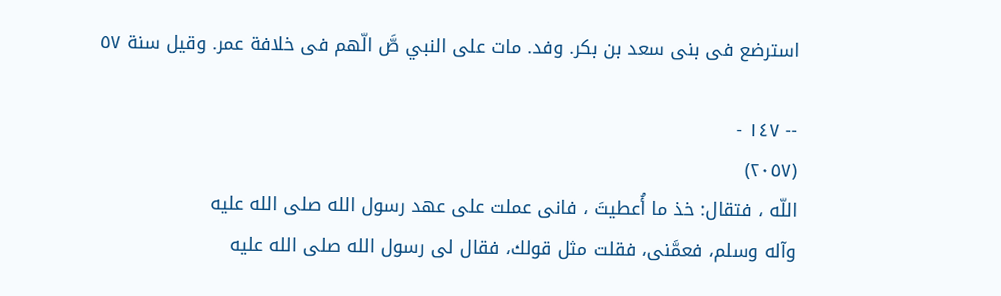استرضع فى بنى سعد بن بكر. وفد. مات على النبي صَّ الّهم فى خلافة عمر. وقيل سنة ٥٧

-- ١٤٧ -
(٢٠٥٧)
اللّه ، فتقال: خذ ما أُعطيتَ ، فانى عملت على عهد رسول الله صلى الله عليه
وآله وسلم، فعمَّنى، فقلت مثل قولك، فقال لى رسول الله صلى الله عليه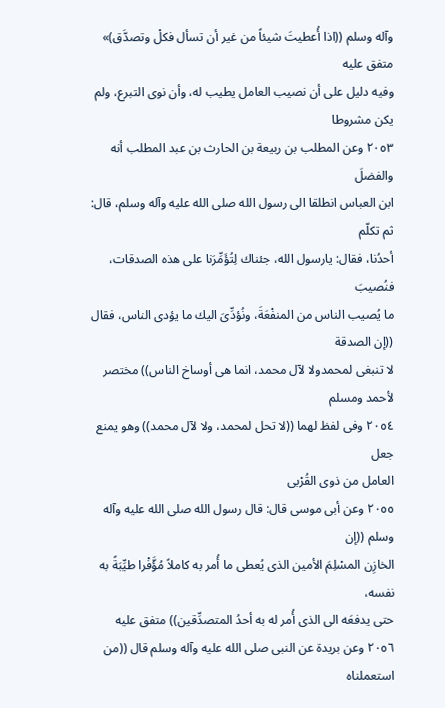وآله وسلم ((اذا أُعطيتَ شيئاً من غير أن تسأل فكلْ وتصدَّق)» متفق عليه
وفيه دليل على أن نصيب العامل يطيب له، وأن نوى التبرع، ولم يكن مشروطا
٢٠٥٣ وعن المطلب بن ربيعة بن الحارث بن عبد المطلب أنه والفضلَ
ابن العباس انطلقا الى رسول الله صلى الله عليه وآله وسلم، قال: ثم تكلّم
أحدُنا، فقال: يارسول الله، جئناك لِتُؤَمِّرَنا على هذه الصدقات، فنُصيبَ
ما يُصيب الناس من المنفْعَةَ، ونُؤدِّىَ اليك ما يؤدى الناس، فقال ((إن الصدقة
لا تنبغى لمحمدولا لآل محمد، انما هى أوساخ الناس)) مختصر لأحمد ومسلم
٢٠٥٤ وفى لفظ لهما ((لا تحل لمحمد، ولا لآل محمد)) وهو يمنع جعل
العامل من ذوى القُرْبى
٢٠٥٥ وعن أبى موسى قال: قال رسول الله صلى الله عليه وآله وسلم ((إن
الخازِن المسْلِمَ الأمين الذى يُعطى ما أُمر به كاملاً مُؤَّفْرا طيِّبَةً به نفسه،
حتى يدفعَه الى الذى أُمر له به أحدُ المتصدِّقين)) متفق عليه
٢٠٥٦ وعن بريدة عن النبى صلى الله عليه وآله وسلم قال ((من استعملناه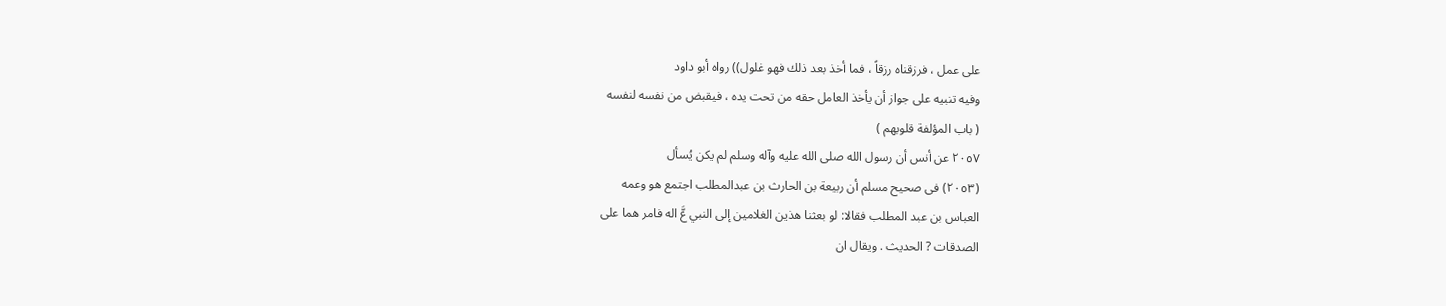على عمل ، فرزقناه رزقاً ، فما أخذ بعد ذلك فهو غلول)) رواه أبو داود
وفيه تنبيه على جواز أن يأخذ العامل حقه من تحت يده ، فيقبض من نفسه لنفسه
( باب المؤلفة قلوبهم )
٢٠٥٧ عن أنس أن رسول الله صلى الله عليه وآله وسلم لم يكن يُسأل
(٢٠٥٣) فى صحيح مسلم أن ربيعة بن الحارث بن عبدالمطلب اجتمع هو وعمه
العباس بن عبد المطلب فقالا: لو بعثنا هذين الغلامين إلى النبي عَّ اله فامر هما على
الصدقات ? الحديث . ويقال ان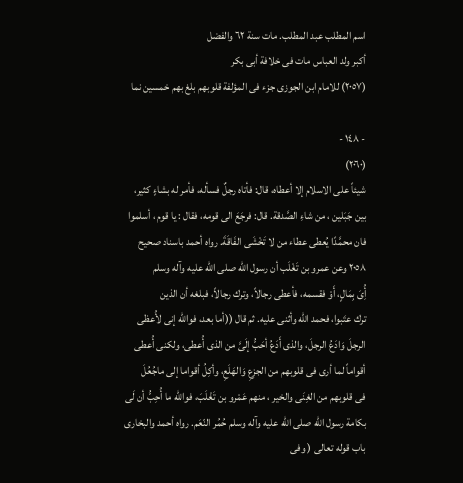اسم المطلب عبد المطلب. مات سنة ٦٢ والفضل
أكبر ولد العباس مات فى خلافة أبى بكر
(٢٠٥٧) للامام ابن الجوزى جزء فى المؤلفة قلوبهم بلغ بهم خمسين نما

- ١٤٨ -
(٢٠٦٠)
شيئاً على الاسلام إلا أعطاه، قال: فأتاه رجلٌ فسأله، فأمر له بشاءٍ كثير،
بين جَبَلين ، من شاءِ الصَّدقة. قال: فرجَعَ الى قومه، فقال : يا قوم ، أسلموا
فان محمَّدًا يُعطى عطاء من لا تَخْشَى الفَاقَةَ. رواه أحمد باسناد صحيح
٢٠٥٨ وعن عمرو بن تَغْلَب أن رسول الله صلى الله عليه وآله وسلم
أُِىَ بِمَالٍ، أَوْ فقسمه، فأعطى رجالاً، وترك رجالاً، فبلغه أن الذين
ترك عتَبوا، فحمد الله وأثنى عليه. ثم قال ((أما بعد، فوالله إنى لأُعظى
الرجلَ وَادَعُ الرجلَ، والذى أَدَعُ أحَبُّ إلَىَّ من الذى أُعطى، ولكنى أُعطى
أقواماً لما أرى فى قلوبهم من الجزعِ وَالهَلَعِ، وأكِلُ أقواما إلى ماجُعُلَ
فى قلوبهم من الغِنَى والخير ، منهم عَمْرو بن تَغْلَبَ، فوالله ما أُحِبُّ أن لَى
بكامة رسول الله صلى الله عليه وآله وسلم حُمُر النّعَم. رواه أحمد والبخارى
باب قوله تعالى ( وفی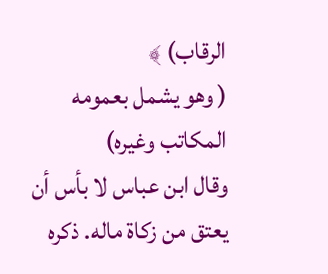الرقاب) ﴾
( وهو يشمل بعمومه المكاتب وغيره)
وقال ابن عباس لا بأس أن يعتق من زكاة ماله. ذكره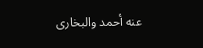عنه أحمد والبخارى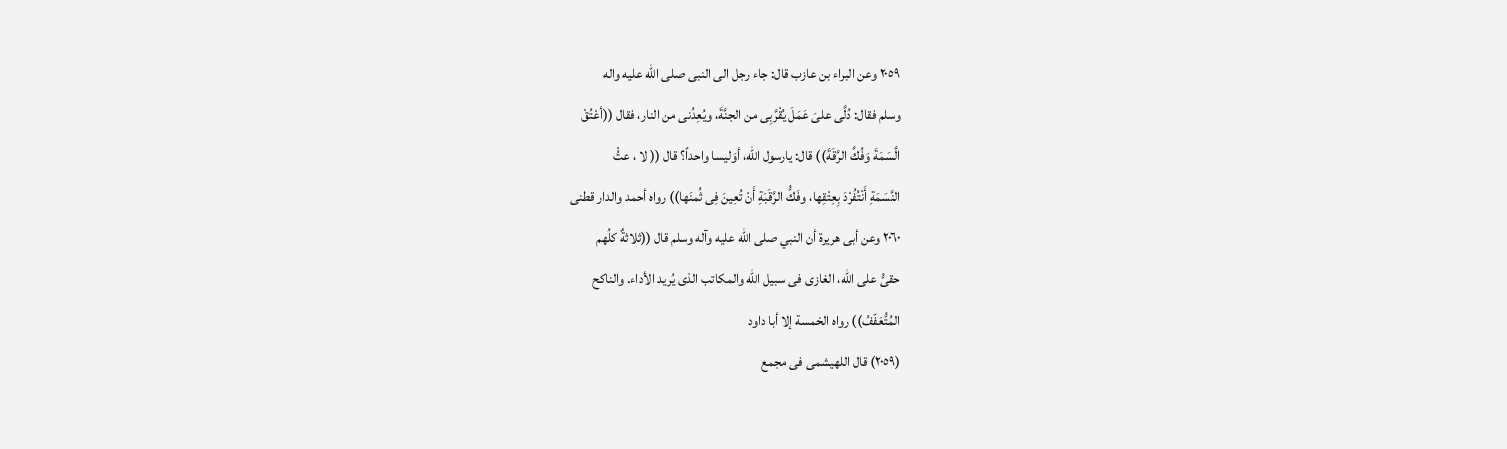٢٠٥٩ وعن البراء بن عازب قال: جاء رجل الى النبى صلى الله عليه واله
وسلم فقال: دُلَّى علىَ عَمَلَ يُقْرَّبِى من الجنَّةَ، ويُعِدُنى من النار، فقال ((أعْتُقْ
الَّسَمَةَ وَفُكَّ الرَّقَةَ)) قال: يارسول الله، أوَليسا واحداً؟ قال (( لا ، عتُْ
النَّسَمَةِ أَنْتُفُرْدَ بِعِتْقِها، وفَكُّ الرَّقَبَةِ أَنْ تُعِينَ فِى ثُمنَها)) رواه أحمد والدار قطنى
٢٠٦٠ وعن أبى هريرة أن النبي صلى اللّه عليه وآله وسلم قال ((ثلاثةٌ كلُهم
حقىُّ على الله، الغازى فى سبيل الله والمكاتب الذى يُريد الأداء. والناكح
المُتُّعَفّفُ)) رواه الخمسة إلا أبا داود
(٢٠٥٩) قال اللهيشمى فى مجمع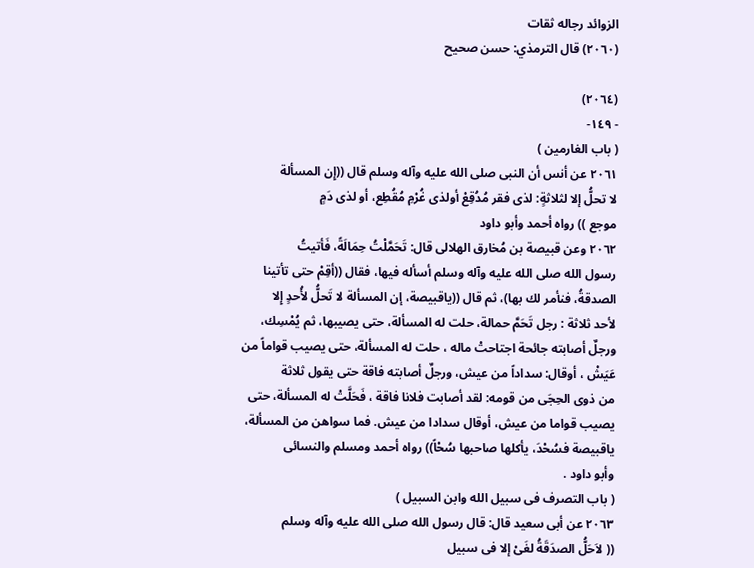الزوائد رجاله ثقات
(٢٠٦٠) قال الترمذي: حسن صحيح

(٢٠٦٤)
- ١٤٩-
( باب الغارمين )
٢٠٦١ عن أنس أن النبى صلى الله عليه وآله وسلم قال ((إِن المسألة
لا تحلُّ إلا لثلاثةٍ: لذى فقر مُدُقِعْ أولذى غُرْمِ مُقُطِع، أو لذى دَمٍ
موجع )) رواه أحمد وأبو داود
٢٠٦٢ وعن قبيصة بن مُخارق الهلالى قال: تَحَمَّلْتُ حِمَالَةً، فَأتيتُ
رسول الله صلى الله عليه وآله وسلم أسأله فيها، فقال ((أقِمْ حتى تأتينا
الصدقةُ، فنأمر لك بها)، ثم قال ((ياقبيصة، إن المسألة لا تَحلُّ لأُحدٍ إِلا
لأحد ثلاثة : رجل تَحَمَّ حمالة، حلت له المسألة، حتى يصيبها، ثم يُمْسِك،
ورجلٌ أصابته جائحة اجتاحتْ ماله ، حلت له المسألة، حتى يصيب قواماً من
عَيَشْ ، أوقال: سداداً من عيش، ورجلٌ أصابته فاقة حتى يقول ثلاثة
من ذوى الحِجَى من قومه: لقد أصابت فلانا فاقة ، فَحَلَّتْ له المسألة، حتى
يصيب قواما من عيش، أوقال سدادا من عيش. فما سواهن من المسألة،
ياقبيصة فسُحْدَ، يأكلها صاحبها سُحْاً)) رواه أحمد ومسلم والنسائى
وأبو داود .
( باب التصرف فى سبيل الله وابن السبيل )
٢٠٦٣ عن أبى سعيد قال: قال رسول الله صلى الله عليه وآله وسلم
(( لاَحَلُّ الصدَقَةُ لغَىْ إلا فى سبيل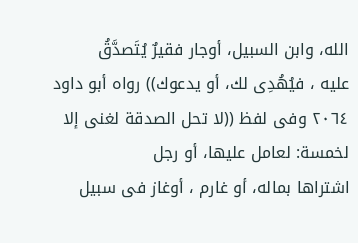الله، وابن السبيل، أوجار فقيرٌ يُتَصدَّقُ
عليه ، فيُهُدِى لك، أو يدعوك)) رواه أبو داود
٢٠٦٤ وفى لفظ ((لا تحل الصدقة لغنى إلا لخمسة: لعامل عليها، أو رجل
اشتراها بماله، أو غارم ، أوغاز فى سبيل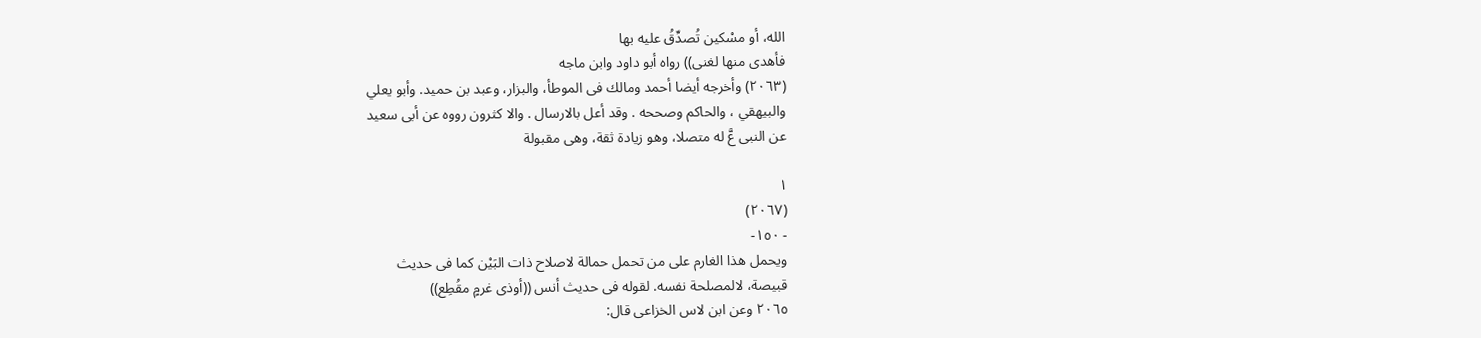الله، أو مسْكين تُصدِّقُ عليه بها
فأهدى منها لغنى)) رواه أبو داود وابن ماجه
(٢٠٦٣) وأخرجه أيضا أحمد ومالك فى الموطأ، والبزار، وعبد بن حميد. وأبو يعلي
والبيهقي ، والحاكم وصححه . وقد أعل بالارسال . والا كثرون رووه عن أبى سعيد
عن النبى عَّ له متصلا، وهو زيادة ثقة، وهى مقبولة

١
(٢٠٦٧)
- ١٥٠-
ويحمل هذا الغارم على من تحمل حمالة لاصلاح ذات البَيْن كما فى حديث
قبيصة، لالمصلحة نفسه. لقوله فى حديث أنس ((أوذى غرمٍ مقُطِع))
٢٠٦٥ وعن ابن لاس الخزاعى قال: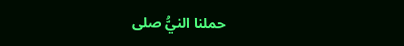حملنا النيُّ صلى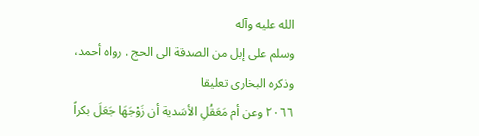الله عليه وآله
وسلم على إبل من الصدقة الى الحج . رواه أحمد، وذكره البخارى تعليقا
٢٠٦٦ وعن أم مَعَقُلِ الأسَدية أن زَوْجَهَا جَعَلَ بكراً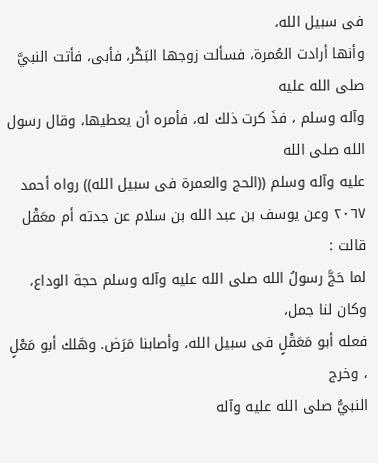فى سبيل الله،
وأنها أرادت العُمرة، فسألت زوجها البَكْر، فأبى، فأتت النبيَّ صلى الله عليه
وآله وسلم ، فذَ كرت ذلك له، فأمره أن يعطيها، وقال رسول الله صلى الله
عليه وآله وسلم ((الحج والعمرة فى سبيل الله)) رواه أحمد
٢٠٦٧ وعن يوسف بن عبد الله بن سلام عن جدته أم معَقْل قالت :
لما حَجَّ رسولُ الله صلى الله عليه وآله وسلم حجة الوداع، وكان لنا جمل،
فعله أبو مَعَقْلٍ فى سبيل الله، وأصابنا مَرَض. وهَلك أبو مَعْلٍ ، وخرج
النبيُّ صلى الله عليه وآله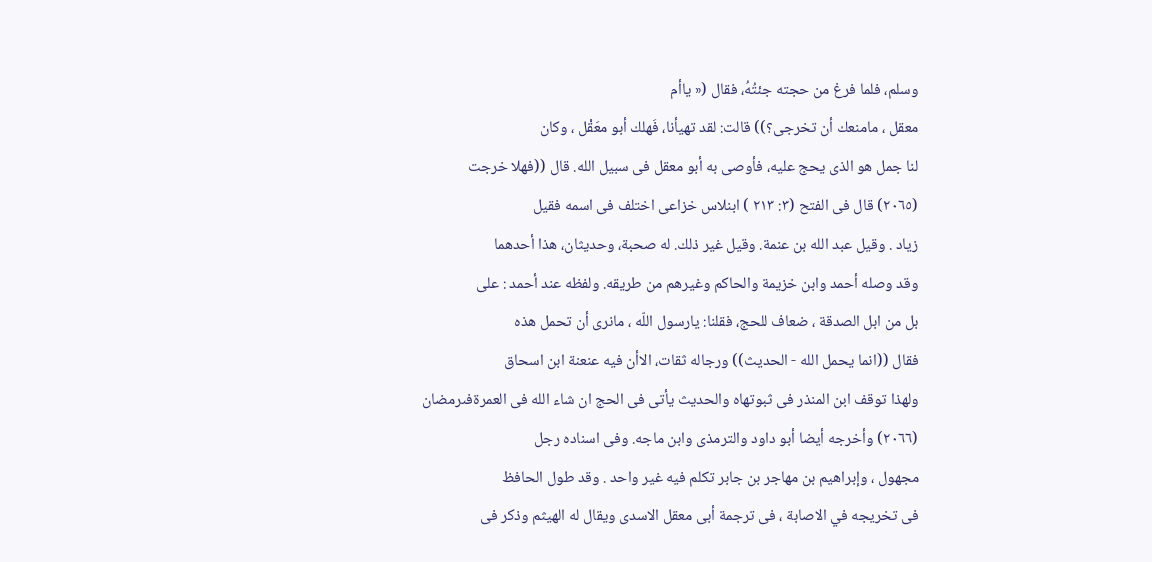وسلم، فلما فرغ من حجته جئتُهُ، فقال (« ياأم
معقل ، مامنعك أن تخرجى؟)) قالت: لقد تهيأنا، فَهلك أبو معَقْل ، وكان
لنا جمل هو الذى يحج عليه، فأوصى به أبو معقل فى سبيل الله. قال ((فهلا خرجت
(٢٠٦٥) قال فى الفتح (٣: ٢١٣ ) ابنلاس خزاعى اختلف فى اسمه فقيل
زياد . وقيل عبد الله بن عنمة. وقيل غير ذلك. له صحبة، وحديثان، هذا أحدهما
وقد وصله أحمد وابن خزيمة والحاكم وغيرهم من طريقه. ولفظه عند أحمد : على
بل من ابل الصدقة ، ضعاف للحج، فقلنا: يارسول اللّه ، مانرى أن تحمل هذه
فقال ((انما يحمل الله - الحديث)) ورجاله ثقات، الاأن فيه عنعنة ابن اسحاق
ولهذا توقف ابن المنذر فى ثبوتهاه والحديث يأتى فى الحج ان شاء الله فى العمرةفىرمضان
(٢٠٦٦) وأخرجه أيضا أبو داود والترمذى وابن ماجه. وفى اسناده رجل
مجهول ، وإبراهيم بن مهاجر بن جابر تكلم فيه غير واحد . وقد طول الحافظ
فى تخريجه في الاصابة ، فى ترجمة أبى معقل الاسدى ويقال له الهيثم وذكر فى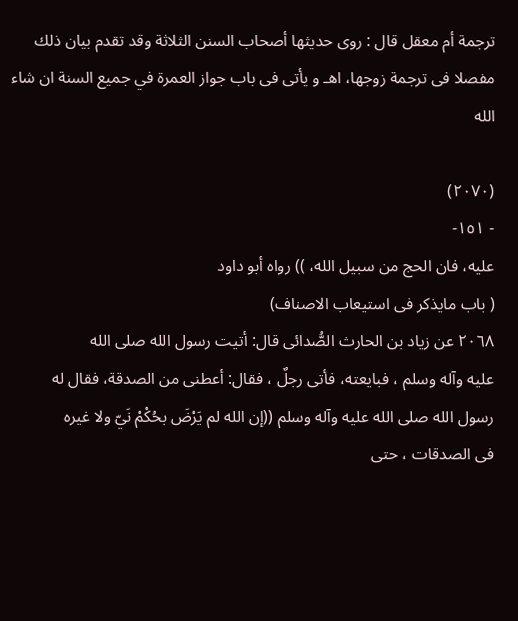ترجمة أم معقل قال : روى حديثها أصحاب السنن الثلاثة وقد تقدم بيان ذلك
مفصلا فى ترجمة زوجها، اهـ و يأتى فى باب جواز العمرة في جميع السنة ان شاء الله

(٢٠٧٠)
- ١٥١-
عليه، فان الحج من سبيل الله، )) رواه أبو داود
( باب مايذكر فى استيعاب الاصناف)
٢٠٦٨ عن زياد بن الحارث الصُّدائى قال: أتيت رسول الله صلى الله
عليه وآله وسلم ، فبايعته، فأتى رجلٌ ، فقال: أعطنى من الصدقة، فقال له
رسول الله صلى الله عليه وآله وسلم ((إن الله لم يَرْضَ بحُكْمْ نَيّ ولا غيره
فى الصدقات ، حتى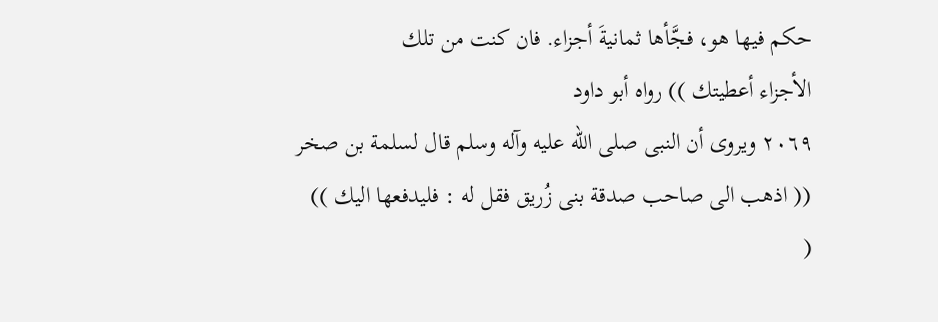حكم فيها هو، فجَّأها ثمانيةَ أجزاء. فان كنت من تلك
الأجزاء أعطيتك )) رواه أبو داود
٢٠٦٩ ويروى أن النبى صلى الله عليه وآله وسلم قال لسلمة بن صخر
(( اذهب الى صاحب صدقة بنى زُريق فقل له : فليدفعها اليك ))
(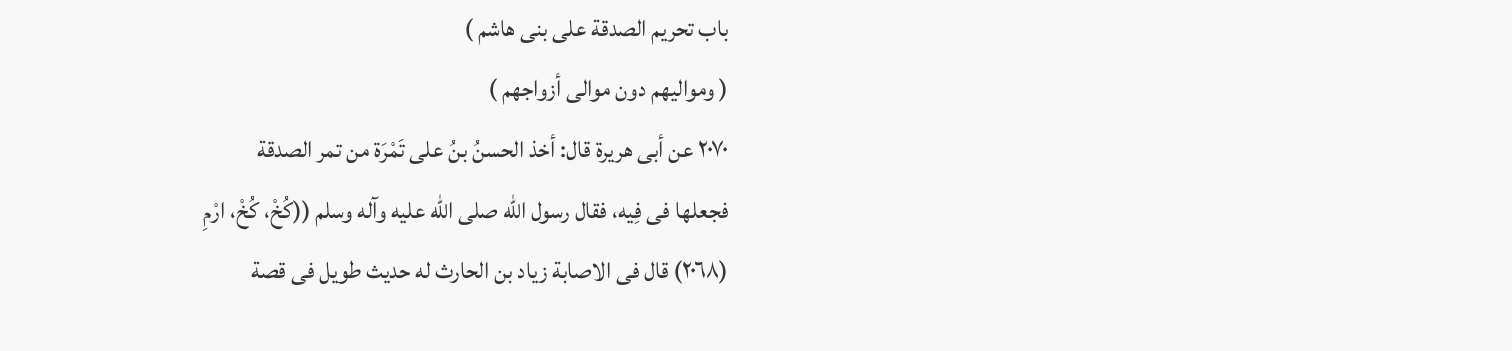باب تحريم الصدقة على بنى هاشم )
( ومواليهم دون موالى أزواجهم )
٢٠٧٠ عن أبى هريرة قال: أخذ الحسنُ بنُ على تَمْرَة من تمر الصدقة
فجعلها فى فِيه، فقال رسول الله صلى الله عليه وآله وسلم ((كُخْ، كُخْ، ارْمِ
(٢٠٦٨) قال فى الاصابة زياد بن الحارث له حديث طويل فى قصة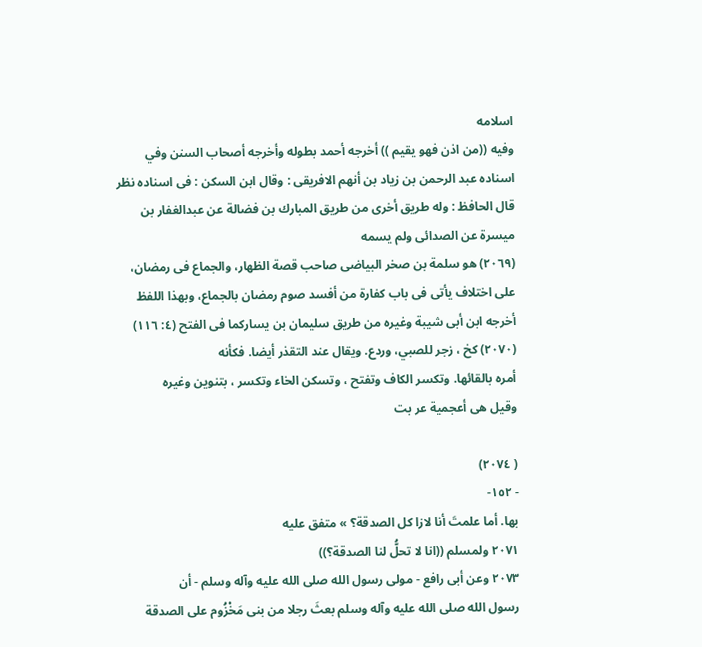اسلامه
وفيه ((من اذن فهو يقيم )) أخرجه أحمد بطوله وأخرجه أصحاب السنن وفي
اسناده عبد الرحمن بن زياد بن أنهم الافريقى : وقال ابن السكن : فى اسناده نظر
قال الحافظ : وله طريق أخرى من طريق المبارك بن فضالة عن عبدالغفار بن
ميسرة عن الصدائى ولم يسمه
(٢٠٦٩) هو سلمة بن صخر البياضى صاحب قصة الظهار، والجماع فى رمضان،
على اختلاف يأتى فى باب كفارة من أفسد صوم رمضان بالجماع، وبهذا اللفظ
أخرجه ابن أبى شيبة وغيره من طريق سليمان بن يساركما فى الفتح (٤: ١١٦)
(٢٠٧٠) كخ ، زجر للصبي، وردع. ويقال عند التقذر أيضا. فكأنه
أمره بالقائها. وتكسر الكاف وتفتح ، وتسكن الخاء وتكسر ، بتنوين وغيره
وقیل هی أعجمية عر بت

( ٢٠٧٤)
- ١٥٢-
بها. أما علمتَ أنا لازا كل الصدقة؟ » متفق عليه
٢٠٧١ ولمسلم ((انا لا تحلُّ لنا الصدقة؟))
٢٠٧٣ وعن أبى رافع - مولى رسول الله صلى الله عليه وآله وسلم - أن
رسول الله صلى الله عليه وآله وسلم بعثَ رجلا من بنى مَخْزُوم على الصدقة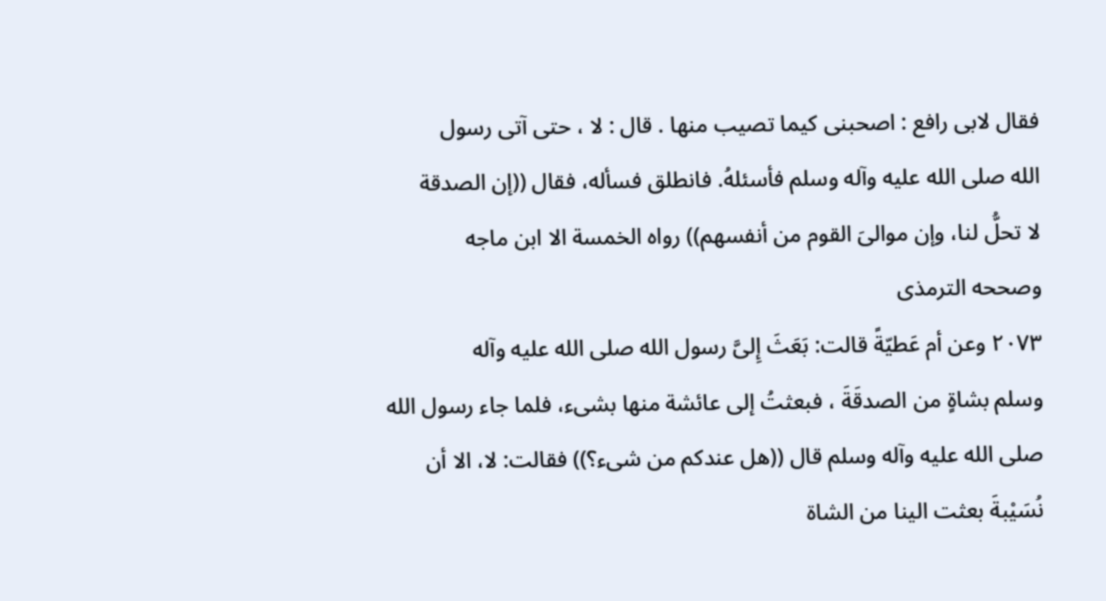فقال لابی رافع : اصحبنی کیما تصيب منها . قال : لا ، حتى آتى رسول
الله صلى الله عليه وآله وسلم فأسئلهُ. فانطلق فسأله، فقال ((إن الصدقة
لا تحلُّ لنا، وإن موالىَ القوم من أنفسهم)) رواه الخمسة الا ابن ماجه
وصححه الترمذى
٢٠٧٣ وعن أم عَطيّةً قالت: بَعَثَ إِلىَّ رسول الله صلى الله عليه وآله
وسلم بشاةٍ من الصدقَةَ ، فبعثتُ إلى عائشة منها بشىء، فلما جاء رسول الله
صلى الله عليه وآله وسلم قال ((هل عندكم من شىء؟)) فقالت: لا، الا أن
نُسَيْبةَ بعثت الينا من الشاة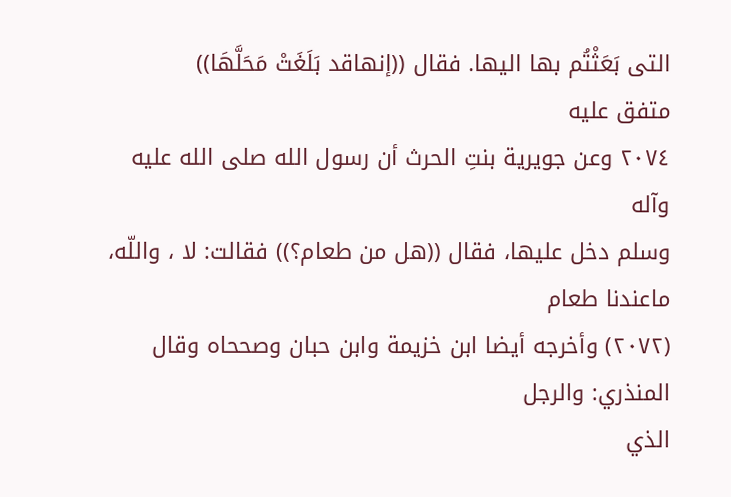التى بَعَثْتُم بها اليها. فقال ((إنهاقد بَلَغَتْ مَحَلَّهَا))
متفق عليه
٢٠٧٤ وعن جويرية بنتِ الحرث أن رسول الله صلى الله عليه وآله
وسلم دخل عليها، فقال ((هل من طعام؟)) فقالت: لا ، واللّه، ماعندنا طعام
(٢٠٧٢) وأخرجه أيضا ابن خزيمة وابن حبان وصححاه وقال المنذري: والرجل
الذي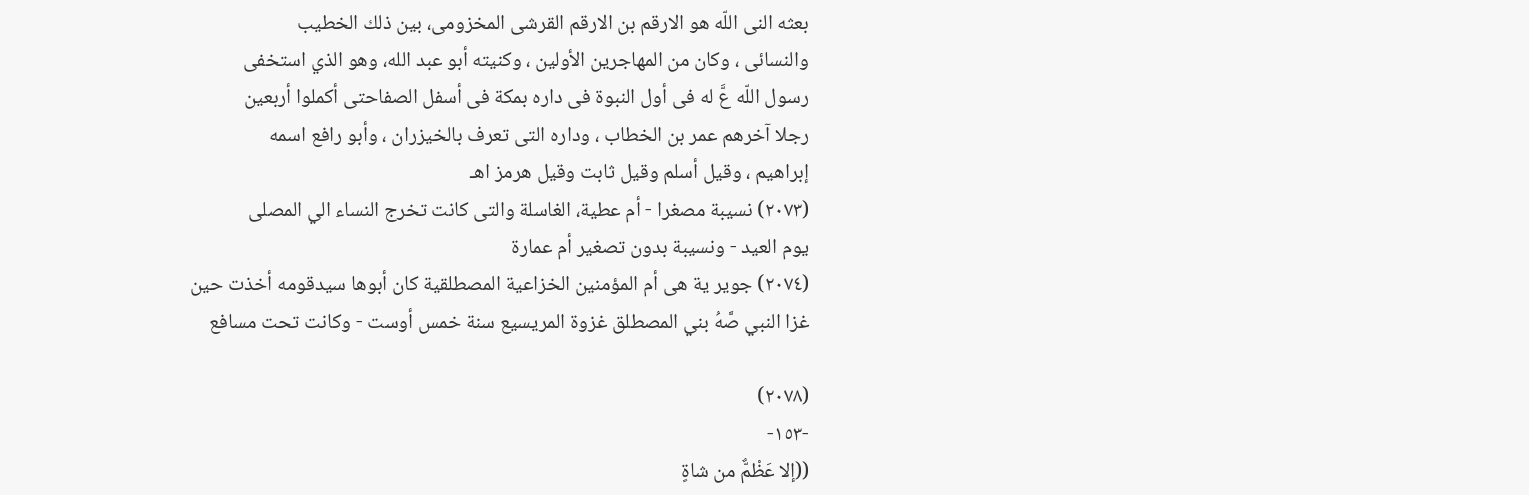بعثه النى اللّه هو الارقم بن الارقم القرشى المخزومى، بين ذلك الخطيب
والنسائى ، وكان من المهاجرين الأولين ، وكنيته أبو عبد الله، وهو الذي استخفى
رسول اللّه عَّ له فى أول النبوة فى داره بمكة فى أسفل الصفاحتى أكملوا أربعين
رجلا آخرهم عمر بن الخطاب ، وداره التى تعرف بالخيزران ، وأبو رافع اسمه
إبراهيم ، وقيل أسلم وقيل ثابت وقيل هرمز اهـ
(٢٠٧٣) نسيبة مصغرا - أم عطية، الغاسلة والتى كانت تخرج النساء الي المصلى
يوم العيد - ونسيبة بدون تصغير أم عمارة
(٢٠٧٤) جوير ية هى أم المؤمنين الخزاعية المصطلقية كان أبوها سيدقومه أخذت حين
غزا النبي صَّهُ بني المصطلق غزوة المريسيع سنة خمس أوست - وكانت تحت مسافع

(٢٠٧٨)
-١٥٣-
((إلا عَظْمٌّ من شاةٍ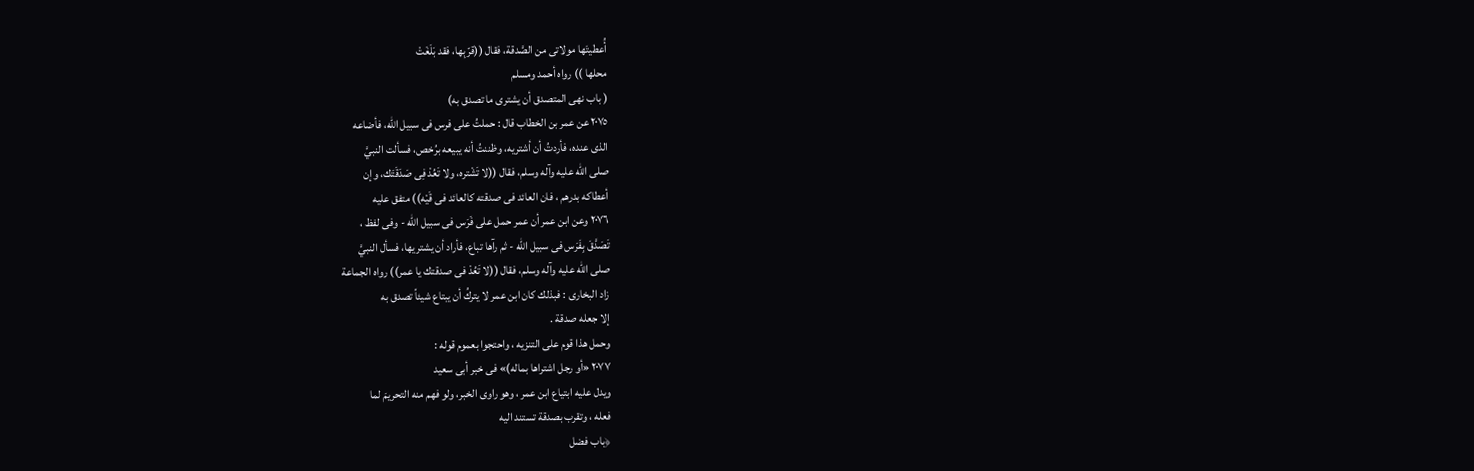أُعطيتَها مولاتى من الصَّدقة، فقال ((قرّبِها، فقد بَلَغَتْ
محلها )) رواه أحمد ومسلم
( باب نهى المتصدق أن يشترى ما تصدق به)
٢٠٧٥ عن عمر بن الخطاب قال : حملتُ على فرس فى سبيل الله، فأضاعه
الذى عنده، فأردتُ أن أشتريه، وظننتُ أنه يبيعه برُخص، فسألت النبيَّ
صلى الله عليه وآله وسلم، فقال ((لا تَشْتره، ولا تَعُدْ فِى صَدَقَتَك، وإن
أعطاكه بدرهم ، فان العائد فى صدقته كالعائد فى قَيْه)) متفق عليه
٢٠٧٦ وعن ابن عمر أن عمر حمل على فَرَس فى سبيل الله - وفى لفظ ،
تَصَدَّقَ بِفَرَس فى سبيل الله - ثم رآها تباع، فأراد أن يشتريها، فسأل النبيَّ
صلى الله عليه وآله وسلم، فقال ((لا تَعُدْ فى صدقتك يا عمر)) رواه الجماعة
زاد البخارى : فبذلك كان ابن عمر لا يتركُ أن يبتاع شيئاً تصدق به
إلا جعله صدقة .
وحمل هذا قوم على التنزيه ، واحتجوا بعموم قوله :
٢٠٧٧ «أو رجل اشتراها بماله)» فى خبر أبى سعيد
ويدل عليه ابتياع ابن عمر ، وهو راوى الخبر، ولو فهم منه التحريمَ لما
فعله ، وتقرب بصدقة تستند اليه
﴿باب فضل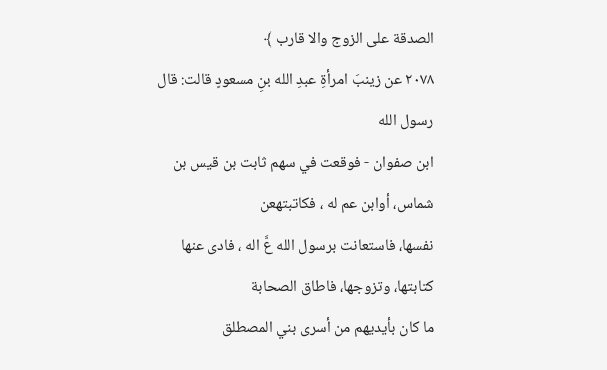الصدقة على الزوج والا قارب ﴾
٢٠٧٨ عن زينبَ امرأةِ عبدِ الله بنِ مسعودٍ قالت: قال رسول الله
ابن صفوان - فوقعت في سهم ثابت بن قيس بن شماس، أوابن عم له ، فكاتبتهعن
نفسها، فاستعانت برسول الله عَّ اله ، فادى عنها كتابتها، وتزوجها، فاطاق الصحابة
ما كان بأيديهم من أسرى بني المصطلق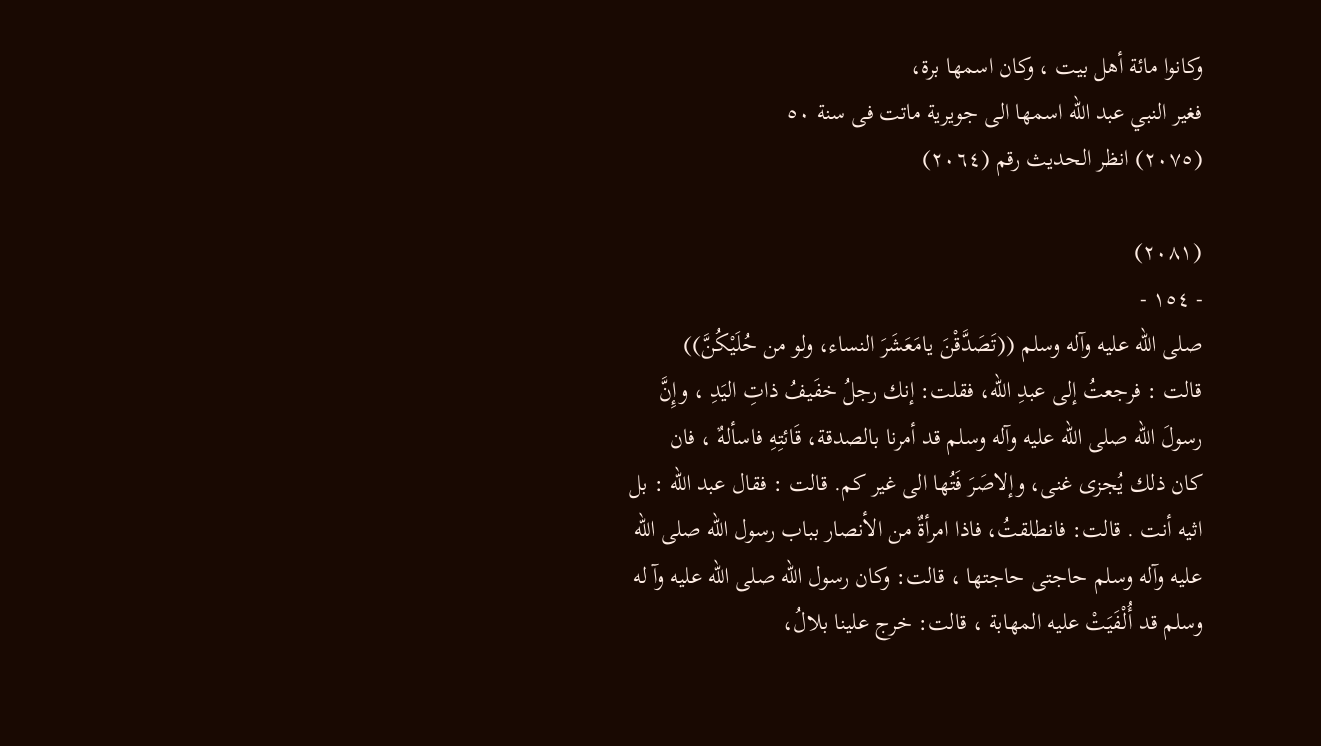وكانوا مائة أهل بيت ، وكان اسمها برة،
فغير النبي عبد الله اسمها الى جويرية ماتت فى سنة ٥٠
(٢٠٧٥) انظر الحديث رقم (٢٠٦٤)

(٢٠٨١)
- ١٥٤ -
صلى الله عليه وآله وسلم ((تَصَدَّقْنَ يامَعَشَرَ النساء، ولو من حُلَيْكُنَّ))
قالت : فرجعتُ إلى عبدِ الله، فقلت: إنك رجلُ خفَيفُ ذاتِ اليَدِ ، وإِنَّ
رسولَ اللّه صلى الله عليه وآله وسلم قد أمرنا بالصدقة، قَائتِهِ فاسألهٌ ، فان
كان ذلك يُجزى غنى، وإلاصَرَ فَتُها الى غير كم. قالت : فقال عبد الله : بل
اثيه أنت . قالت: فانطلقتُ، فاذا امرأةٌ من الأنصار بباب رسول الله صلى الله
عليه وآله وسلم حاجتى حاجتها ، قالت: وكان رسول الله صلى الله عليه وآ له
وسلم قد أُلْفَيَتْ عليه المهابة ، قالت: خرج علينا بلالُ،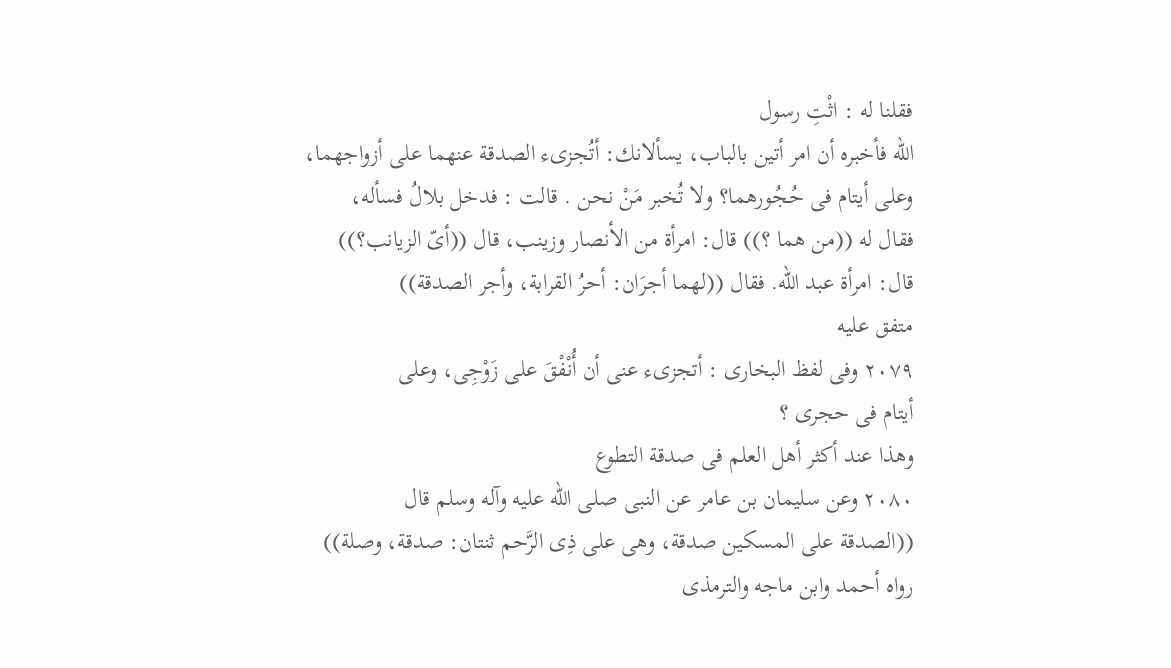فقلنا له : اثْتِ رسول
الله فأخبره أن امر أتين بالباب، يسألانك: أتُجزىء الصدقة عنهما على أزواجهما،
وعلى أيتام فى حُجُورهما؟ ولا تُخبر مَنْ نحن . قالت : فدخل بلالُ فسأله،
فقال له ((من هما ؟)) قال: امرأة من الأنصار وزينب، قال ((أىّ الزيانب؟))
قال: امرأة عبد الله. فقال ((لهما أجرَان: أحرُ القرابة، وأجر الصدقة))
متفق عليه
٢٠٧٩ وفى لفظ البخارى : أتجزىء عنى أن أُنْفْقَ على زَوْجِى، وعلى
أيتام فى حجرى ؟
وهذا عند أكثر أهل العلم فى صدقة التطوع
٢٠٨٠ وعن سليمان بن عامر عن النبى صلى الله عليه وآله وسلم قال
((الصدقة على المسكين صدقة، وهى على ذِى الرَّحم ثنتان: صدقة، وصلة))
رواه أحمد وابن ماجه والترمذى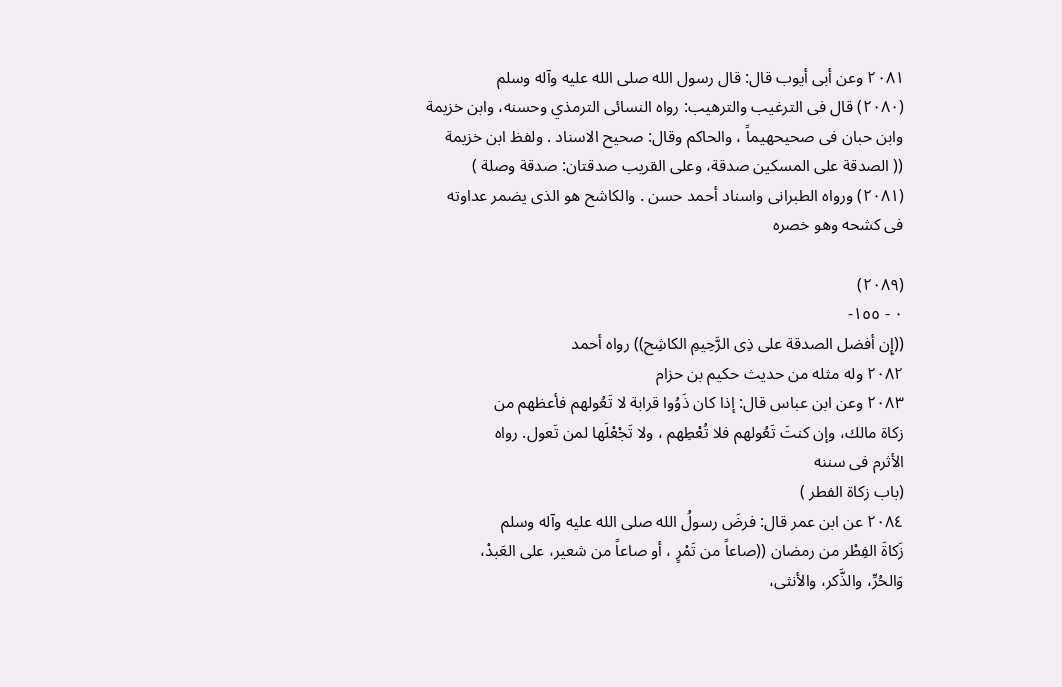٢٠٨١ وعن أبى أيوب قال: قال رسول الله صلى الله عليه وآله وسلم
(٢٠٨٠) قال فى الترغيب والترهيب: رواه النسائى الترمذي وحسنه، وابن خزيمة
وابن حبان فى صحيحهيماً ، والحاكم وقال: صحيح الاسناد . ولفظ ابن خزيمة
(( الصدقة على المسكين صدقة، وعلى القريب صدقتان: صدقة وصلة )
(٢٠٨١) ورواه الطبرانى واسناد أحمد حسن . والكاشح هو الذى يضمر عداوته
فی کشحه وهو خصره

(٢٠٨٩)
٠ - ١٥٥-
((إِن أفضل الصدقة على ذِى الرَّحِيمِ الكاشِح)) رواه أحمد
٢٠٨٢ وله مثله من حديث حكيم بن حزام
٢٠٨٣ وعن ابن عباس قال: إذا كان ذَوُوا قرابة لا تَعُولهم فأعظهم من
زكاة مالك، وإن كنتَ تَعُولهم فلا تُعْطِهم ، ولا تَجْعْلَها لمن تَعول. رواه
الأثرم فى سننه
(باب زكاة الفطر )
٢٠٨٤ عن ابن عمر قال: فرضَ رسولُ الله صلى الله عليه وآله وسلم
زَكاةَ الفِطْر من رمضان ((صاعاً من تَمْرٍ ، أو صاعاً من شعير، على العَبدْ،
وَالحُرِّ، والذَّكر، والأنثى،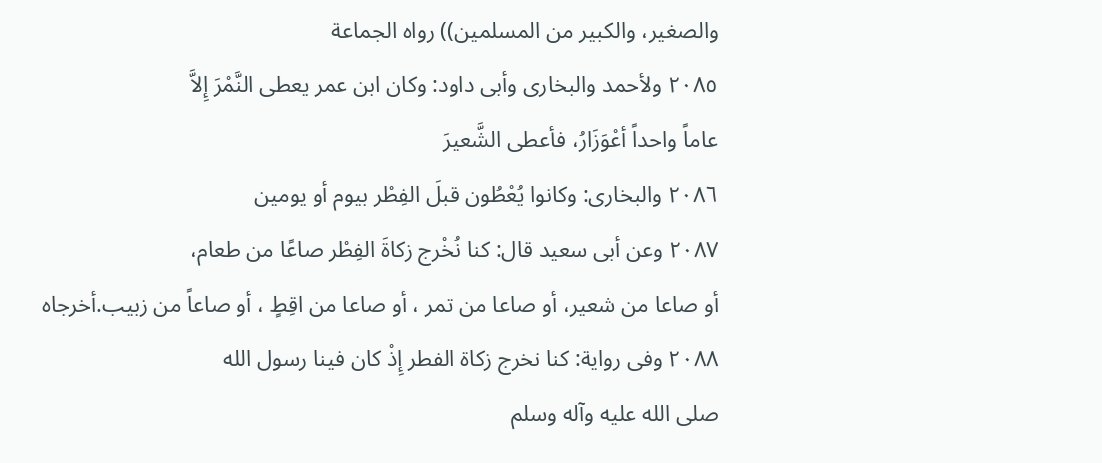والصغير، والكبير من المسلمين)) رواه الجماعة
٢٠٨٥ ولأحمد والبخارى وأبى داود: وكان ابن عمر يعطى النَّمْرَ إِلاَّ
عاماً واحداً أعْوَزَارُ، فأعطى الشَّعيرَ
٢٠٨٦ والبخارى: وكانوا يُعْطُون قبلَ الفِطْر بيوم أو يومين
٢٠٨٧ وعن أبى سعيد قال: كنا نُخْرج زكاةَ الفِطْر صاعًا من طعام،
أو صاعا من شعير، أو صاعا من تمر ، أو صاعا من اقِطٍ ، أو صاعاً من زبيب.أخرجاه
٢٠٨٨ وفى رواية: كنا نخرج زكاة الفطر إِذْ كان فينا رسول الله
صلى الله عليه وآله وسلم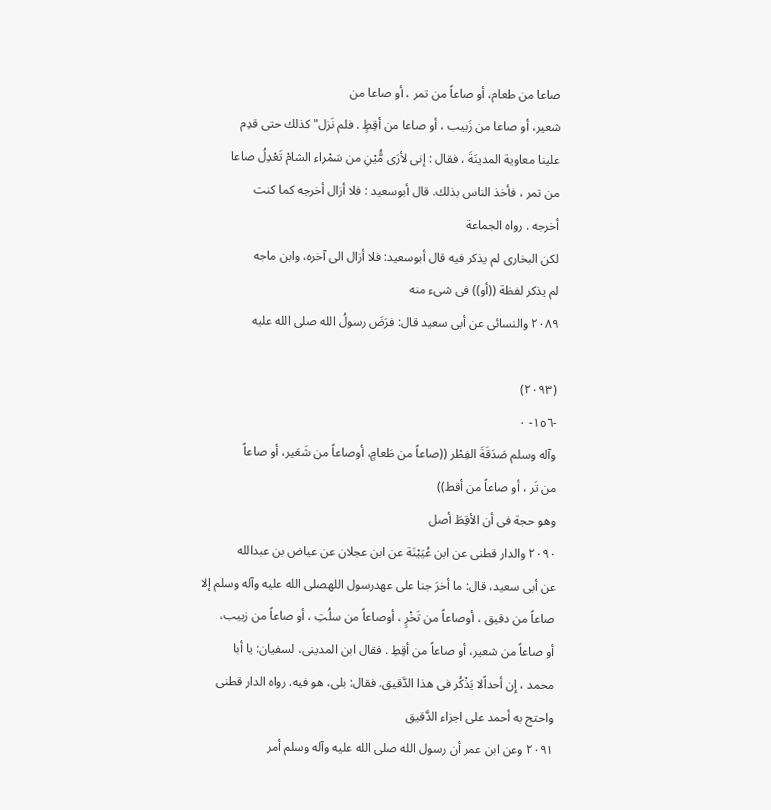صاعا من طعام، أو صاعاً من تمر ، أو صاعا من
شعير، أو صاعا من زَبيب ، أو صاعا من أقِطٍ . فلم نَزل" كذلك حتى قدِم
علينا معاوية المدينَةَ ، فقال : إنى لأرَى مَُّيْنِ من سَمْراء الشامْ تَعْدِلُ صاعا
من تمر ، فأخذ الناس بذلك. قال أبوسعيد : فلا أزال أخرجه كما كنت
أخرجه . رواه الجماعة
لكن البخارى لم يذكر فيه قال أبوسعيد: فلا أزال الى آخره، وابن ماجه
لم يذكر لفظة ((أو)) فى شىء منه
٢٠٨٩ والنسائى عن أبى سعيد قال: فرَضَ رسولُ الله صلى الله عليه

(٢٠٩٣)
-١٥٦- ٠
وآله وسلم صَدَقَةَ الفِطْر ((صاعاً من طَعامٍ، أوصاعاً من شَعَير، أو صاعاً
من تَر ، أو صاعاً من أقط))
وهو حجة فى أن الأقِطَ أصل
٢٠٩٠ والدار قطنى عن ابن عُيَيْنَة عن ابن عجلان عن عياض بن عبدالله
عن أبى سعيد، قال: ما أخرَ جنا على عهدرسول اللهصلى الله عليه وآله وسلم إلا
صاعاً من دقيق ، أوصاعاً من تَخْرٍ ، أوصاعاً من سلُتِ ، أو صاعاً من زبيب،
أو صاعاً من شعير، أو صاعاً من أقِطِ . فقال ابن المدينى، لسفيان: يا أبا
محمد ، إِن أحداًلا يَذْكُر فى هذا الدَّقيق. فقال: بلى، هو فيه. رواه الدار قطنى
واحتج به أحمد على اجزاء الدَّقيق
٢٠٩١ وعن ابن عمر أن رسول الله صلى الله عليه وآله وسلم أمر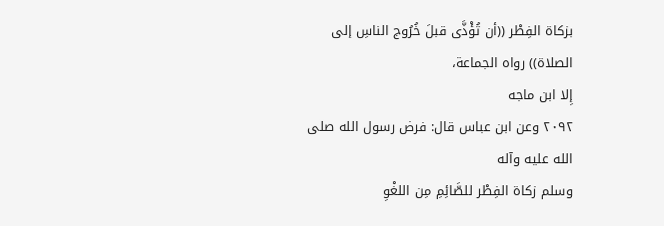بزكاة الفِطْر ((أن تُؤْذَّى قبلَ خُرُوج الناسِ إلى الصلاة)) رواه الجماعة،
إِلا ابن ماجه
٢٠٩٢ وعن ابن عباس قال: فرض رسول الله صلى الله عليه وآله
وسلم زكاة الفِطْر للصَّائِمِ مِن اللغْوِ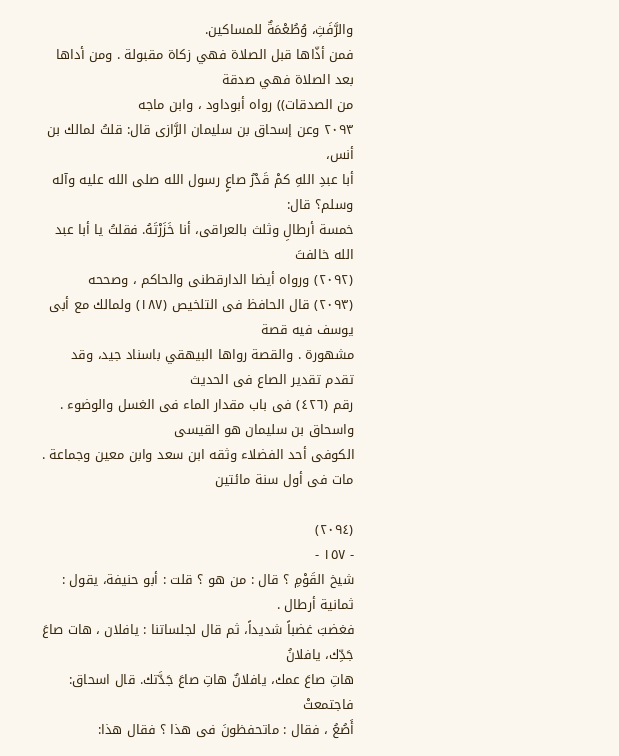والرَّفَثِ، وُطُعْمَةٌ للمساكين.
فمن أذّاها قبل الصلاة فهي زكاة مقبولة . ومن أداها بعد الصلاة فهي صدقة
من الصدقات)) رواه أبوداود ، وابن ماجه
٢٠٩٣ وعن إسحاق بن سليمان الرَّازى قال: قلتُ لمالك بن أنس،
أبا عبدِ اللهِ كمْ قَدْرُ صاعٍ رسول الله صلى الله عليه وآله وسلم؟ قال:
خمسة أرطالِ وثلث بالعراقى، أنا خَزَرْتَهُ. فقلتُ يا أبا عبد الله خالفتَ
(٢٠٩٢) ورواه أيضا الدارقطنى والحاكم ، وصححه
(٢٠٩٣) قال الحافظ فى التلخيص (١٨٧) ولمالك مع أبى يوسف فيه قصة
مشهورة . والقصة رواها البيهقي باسناد جيد، وقد تقدم تقدير الصاع فى الحديث
رقم (٤٢٦) فى باب مقدار الماء فى الغسل والوضوء . واسحاق بن سليمان هو القيسى
الكوفى أحد الفضلاء وثقه ابن سعد وابن معين وجماعة . مات فى أول سنة مائتين

(٢٠٩٤)
- ١٥٧ -
شيخ القَوْمِ ؟ قال : من هو ؟ قلت : أبو حنيفة، يقول : ثمانية أرطال .
فغضبَ غضباً شديداً، ثم قال لجلساتنا : يافلان ، هات صاعَ جَدِّك، يافلانُ
هاتِ صاعَ عمك، يافلانٌ هاتِ صاعَ جَدَّتك. قال اسحاق: فاجتمعتْ
أَصُعُ ، فقال : ماتحفظونَ فى هذا ؟ فقال هذا: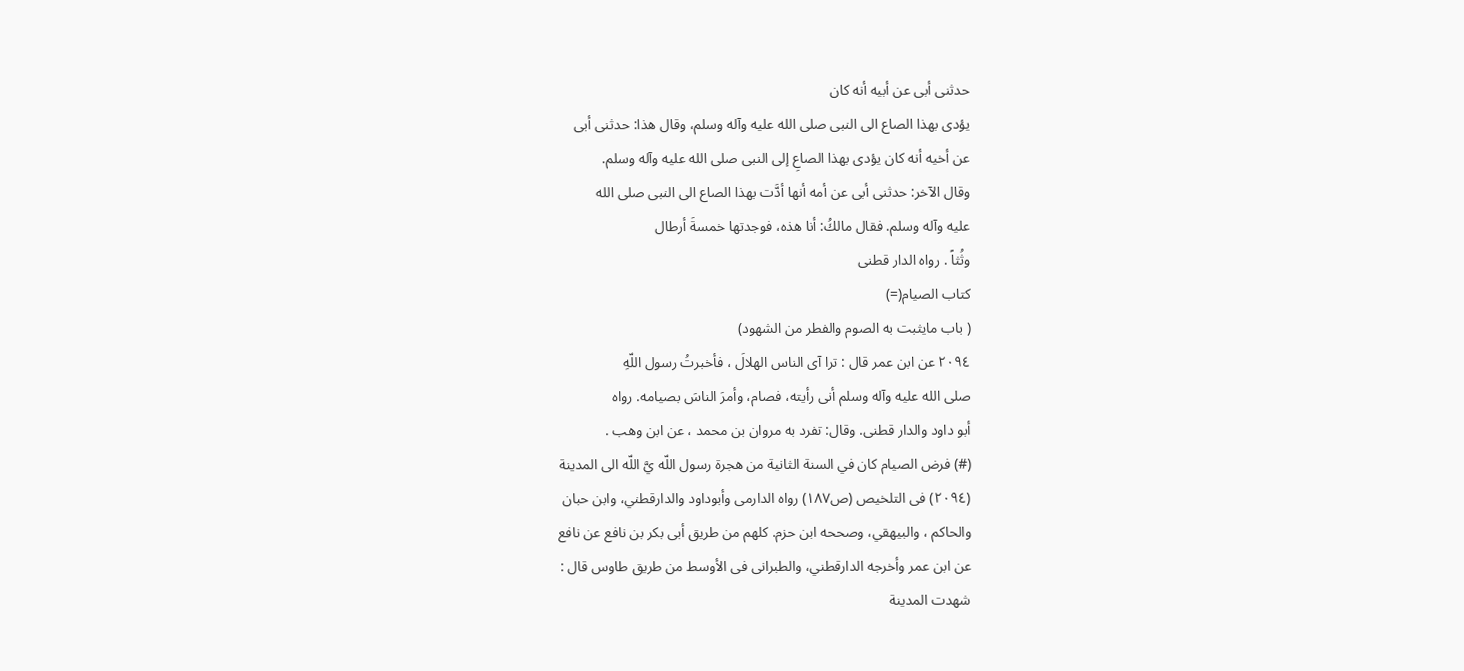حدثنى أبى عن أبيه أنه كان
يؤدى بهذا الصاع الى النبى صلى الله عليه وآله وسلم، وقال هذا: حدثنى أبى
عن أخيه أنه كان يؤدى بهذا الصاعِ إلى النبى صلى الله عليه وآله وسلم.
وقال الآخر: حدثنى أبى عن أمه أنها أدَّت بهذا الصاع الى النبى صلى الله
عليه وآله وسلم. فقال مالكُ: أنا هذه، فوجدتها خمسةَ أرطال
وثُثاً . رواه الدار قطنى
كتاب الصيام(=)
( باب مايثبت به الصوم والفطر من الشهود)
٢٠٩٤ عن ابن عمر قال : ترا آى الناس الهلالَ ، فأخبرتُ رسول اللّهِ
صلى الله عليه وآله وسلم أنى رأيته، فصام، وأمرَ الناسَ بصيامه. رواه
أبو داود والدار قطنى. وقال: تفرد به مروان بن محمد ، عن ابن وهب .
(#) فرض الصيام كان في السنة الثانية من هجرة رسول اللّه يَّ اللّه الى المدينة
(٢٠٩٤) فى التلخيص (ص١٨٧) رواه الدارمى وأبوداود والدارقطني، وابن حبان
والحاكم ، والبيهقي، وصححه ابن حزم. كلهم من طريق أبى بكر بن نافع عن نافع
عن ابن عمر وأخرجه الدارقطني، والطبرانى فى الأوسط من طريق طاوس قال :
شهدت المدينة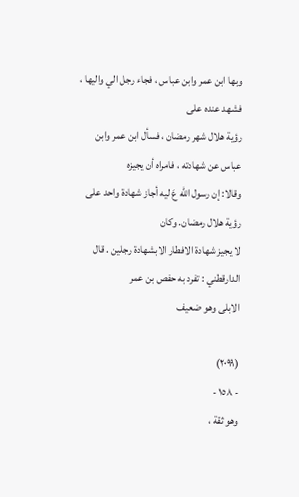وبها ابن عمر وابن عباس ، فجاء رجل الي واليها ، فشهد عنده على
رؤية هلال شهر رمضان ، فسأل ابن عمر وابن عباس عن شهادته ، فامراه أن يجيزه
وقالا: إن رسول الله عَ ليه أجاز شهادة واحد على رؤية هلال رمضان. وكان
لا يجيز شهادة الافطار الابشهادة رجلين . قال الدارقطني : تفرد به حفص بن عمر
الابلى وهو ضعيف

(٢٠٩٩)
- ١٥٨ -
وهو ثقة ،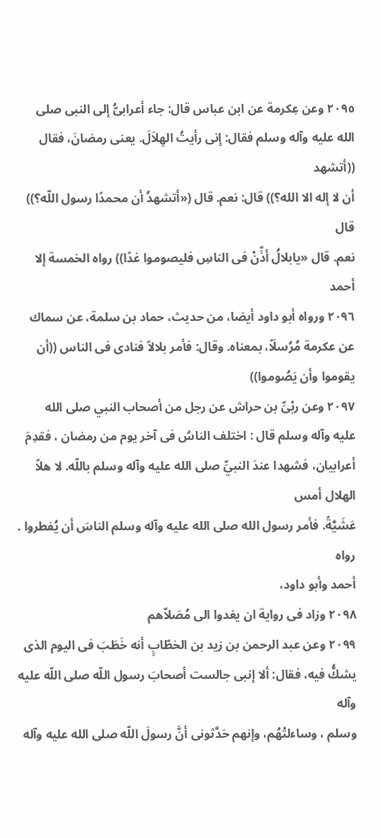٢٠٩٥ وعن عِكرمة عن ابن عباس قال: جاء أعرابىُّ إلى النبى صلى
الله عليه وآله وسلم فقال: إنى رأيتُ الهِلاَلَ. يعنى رمضانَ، فقال ((أتشهد
أن لا إله الا الله؟)) قال: نعم. قال («أتشهدُ أن محمدًا رسول اللّه؟)) قال
نعم. قال «يابلالُ أذِّنْ فى الناسِ فليصوموا غدًا)) رواه الخمسة إلا أحمد
٢٠٩٦ ورواه أبو داود أيضا، من حديث، حماد بن سلمة، عن سماك
عن عكرمة مُرُسلَاً، بمعناه. وقال: فأمر بلالاً فنادى فى الناس ((أن
يقوموا وأن يَصُوموا))
٢٠٩٧ وعن ربْىِّ بن حراش عن رجل من أصحاب النبي صلى الله
عليه وآله وسلم قال : اختلف الناسُ فى آخر يوم من رمضان ، فقدِمَ
أعرابيان، فشهدا عندَ النبيِّ صلى الله عليه وآله وسلم باللّه. لا هلاً الهلال أمس
عَشَيَّةً. فأمر رسول الله صلى الله عليه وآله وسلم الناسَ أن يُفطروا . رواه
أحمد وأبو داود،
٢٠٩٨ وزاد فى رواية ان يغدوا الى مُصَلاّهم
٢٠٩٩ وعن عبد الرحمن بن زيد بن الخطّابٍ أنه خَطَبَ فى اليوم الذى
يشكُّ فيه، فقال: ألا إنبى جالست أصحابَ رسول اللّه صلى اللّه عليه وآله
وسلم ، وساءلتْهُم، وإنهم حَدَّثونى أنَّ رسولَ اللّه صلى الله عليه وآله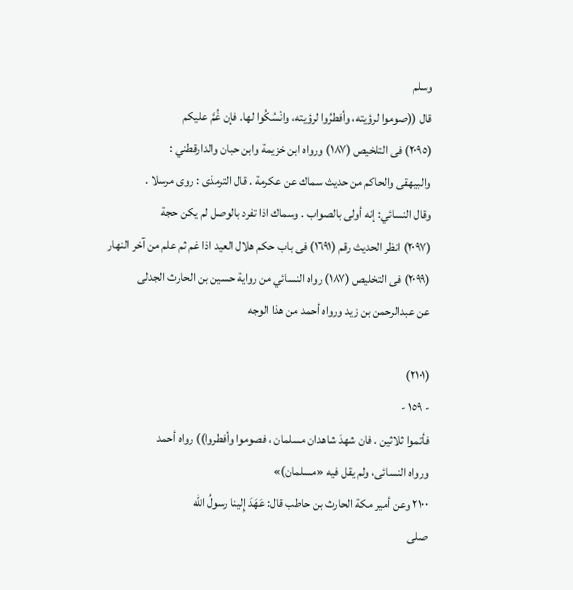وسلم
قال ((صوموا لرؤيته، وأفطرُوا لرؤيته، وانْسُكُوا لها. فإن غُمَّ عليكم
(٢٠٩٥) فى التلخيص (١٨٧) ورواه ابن خزيمة وابن حبان والدارقطني :
والبيهقى والحاكم من حديث سماك عن عكرمة . قال الترمذى : روی مرسلا .
وقال النسائي: إنه أولى بالصواب . وسماك اذا تفرد بالوصل لم يكن حجة
(٢٠٩٧) انظر الحديث رقم (١٦٩١) فى باب حكم هلال العيد اذا غم ثم علم من آخر النهار
(٢٠٩٩) فى التخليص (١٨٧) رواه النسائي من رواية حسين بن الحارث الجدلى
عن عبدالرحمن بن زيد ورواه أحمد من هذا الوجه

(٢١٠١)
- ١٥٩ -
فأتموا ثلاثين . فان شهدَ شاهدان مسلمان ، فصوموا وأفطروا)) رواه أحمد
ورواه النسائى، ولم يقل فيه «مسلمان)»
٢١٠٠ وعن أمير مكة الحارث بن حاطب قال: عَهَدَ إِلينا رسولُ اللّه
صلى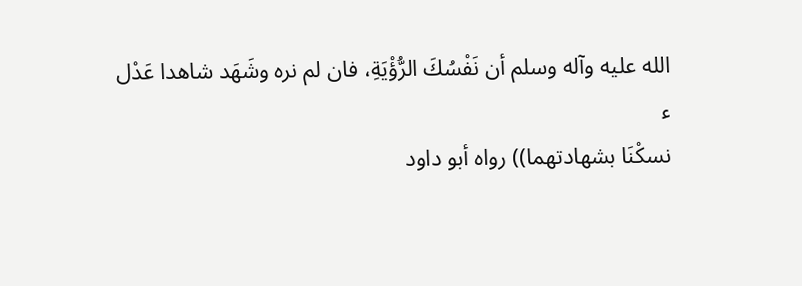الله عليه وآله وسلم أن نَفْسُكَ الرُّؤْيَةِ، فان لم نره وشَهَد شاهدا عَدْل
ء
نسكْنَا بشهادتهما)) رواه أبو داود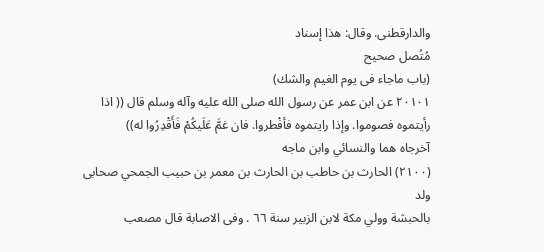والدارقطنى. وقال: هذا إسناد
مُتُصل صحيح
(باب ماجاء فى يوم الغيم والشك)
٢٠١٠١ عن ابن عمر عن رسول الله صلى الله عليه وآله وسلم قال (( اذا
رأيتموه فصوموا. وإذا رايتموه فأفْطروا. فان غمَّ عَلَيكُمْ فَأَقْدِرُوا له))
آخرجاه هما والنسائي وابن ماجه
(٢١٠٠) الحارث بن حاطب بن الحارث بن معمر بن حبيب الجمحي صحابى ولد
بالحبشة وولي مكة لابن الزبير سنة ٦٦ . وفى الاصابة قال مصعب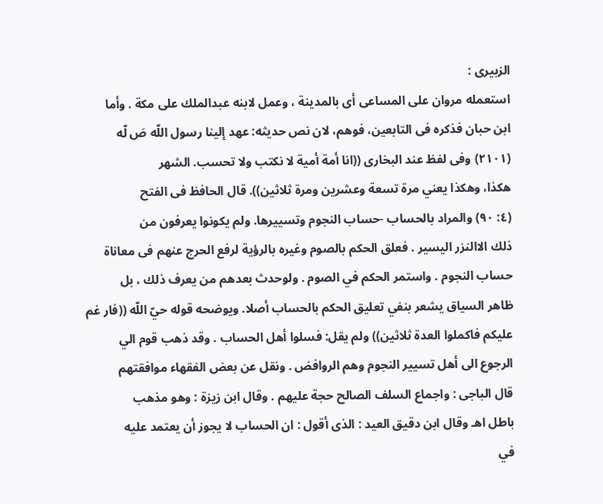الزبيرى :
استعمله مروان على المساعى أى بالمدينة ، وعمل لابنه عبدالملك على مكة . وأما
ابن حبان فذكره فى التابعين، فوهم، لان نص حديثه: عهد إلينا رسول اللّه صَ لّه
(٢١٠١) وفى لفظ عند البخارى ((انا أمة أمية لا نكتب ولا تحسب. الشهر
هكذا، وهكذا يعني مرة تسعة وعشرين ومرة ثلاثين)). قال الحافظ فى الفتح
(٤: ٩٠) والمراد بالحساب -حساب النجوم وتسييرها. ولم يكونوا يعرفون من
ذلك الاالنزر اليسير . فعلق الحكم بالصوم وغيره بالرؤية لرفع الحرج عنهم فى معاناة
حساب النجوم . واستمر الحكم في الصوم . ولوحدث بعدهم من يعرف ذلك ، بل
ظاهر السياق يشعر بنفي تعليق الحكم بالحساب أصلا. ويوضحه قوله حيّ اللّه ((فار غم
عليكم فاكملوا العدة ثلاثين)) ولم يقل: فسلوا أهل الحساب . وقد ذهب قوم الي
الرجوع الى أهل تسيير النجوم وهم الروافض . ونقل عن بعض الفقهاء موافقتهم
قال الباجى : واجماع السلف الصالح حجة عليهم . وقال ابن زيزة : وهو مذهب
باطل اهـ وقال ابن دقيق العيد : الذى أقول : ان الحساب لا يجوز أن يعتمد عليه
في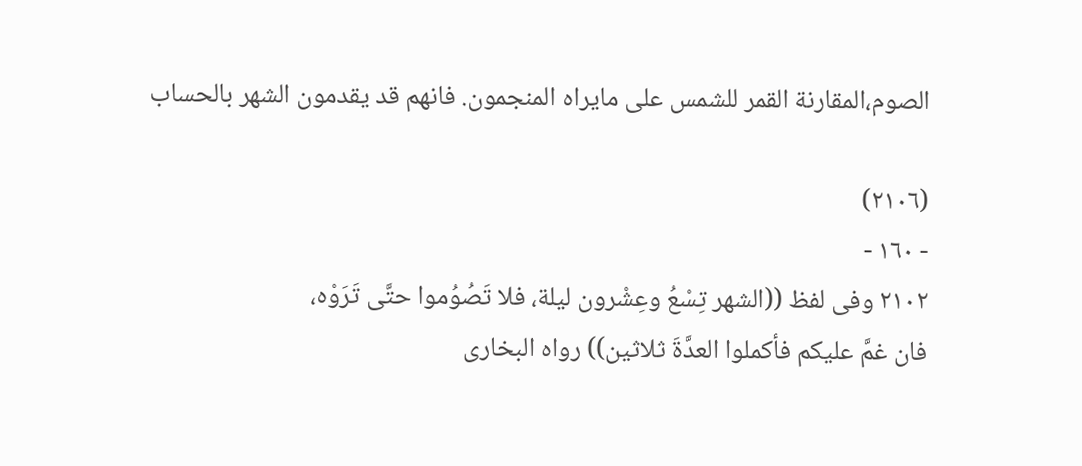الصوم،المقارنة القمر للشمس على مايراه المنجمون. فانهم قد يقدمون الشهر بالحساب

(٢١٠٦)
- ١٦٠ -
٢١٠٢ وفى لفظ ((الشهر تِسْعُ وعِشْرون ليلة، فلا تَصُوُموا حتَّى تَرَوْه،
فان غمَّ عليكم فأكملوا العدَّةَ ثلاثين)) رواه البخارى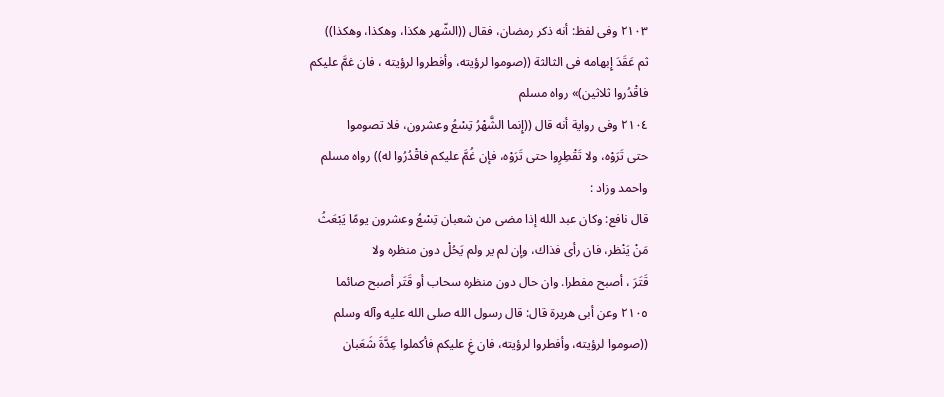٢١٠٣ وفى لفظ: أنه ذكر رمضان، فقال ((الشّهر هكذا، وهكذا، وهكذا))
ثم عَقَدَ إِبهامه فى الثالثة ((صوموا لرؤيته، وأفطروا لرؤيته ، فان غمَّ عليكم
فاقْدُروا ثلاثين)» رواه مسلم
٢١٠٤ وفى رواية أنه قال ((إِنما الشَّهْرُ تِسْعُ وعشرون، فلا تصوموا
حتى تَرَوْه، ولا تَقْطِرِوا حتى تَرَوْه، فإن غُمَّ عليكم فاقْدُرُوا له)) رواه مسلم
واحمد وزاد :
قال نافع: وكان عبد الله إذا مضى من شعبان تِسْعُ وعشرون يومًا يَبْعَثُ
مَنْ يَنْظر، فان رأى فذاك، وإن لم ير ولم يَحُلْ دون منظره ولا
قَتَرَ ، أصبح مفطرا. وان حال دون منظره سحاب أو قَتَر أصبح صائما
٢١٠٥ وعن أبى هريرة قال: قال رسول الله صلى الله عليه وآله وسلم
((صوموا لرؤيته، وأفطروا لرؤيته، فان غِ عليكم فأكملوا عِدَّةَ شَعَبان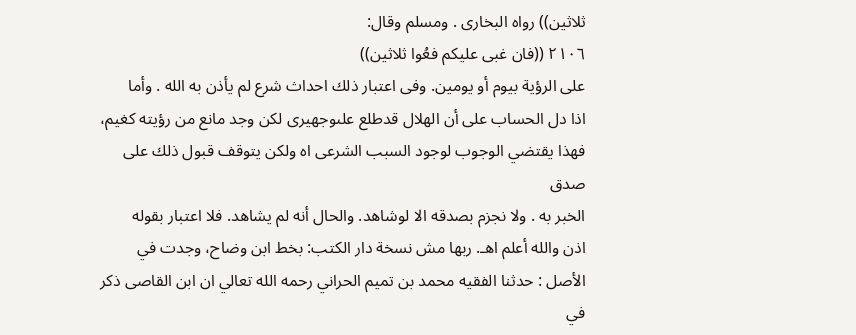ثلاثين)) رواه البخارى . ومسلم وقال:
٢١٠٦ ((فان غبى عليكم فعُوا ثلاثين))
على الرؤية بيوم أو يومين. وفى اعتبار ذلك احداث شرع لم يأذن به الله . وأما
اذا دل الحساب على أن الهلال قدطلع علىوجهيرى لكن وجد مانع من رؤيته كغيم،
فهذا يقتضي الوجوب لوجود السبب الشرعى اه ولكن يتوقف قبول ذلك على صدق
الخبر به . ولا نجزم بصدقه الا لوشاهد. والحال أنه لم يشاهد. فلا اعتبار بقوله
اذن والله أعلم اهـ. ربها مش نسخة دار الكتب: بخط ابن وضاح، وجدت في
الأصل : حدثنا الفقيه محمد بن تميم الحراني رحمه الله تعالي ان ابن القاصى ذكر
في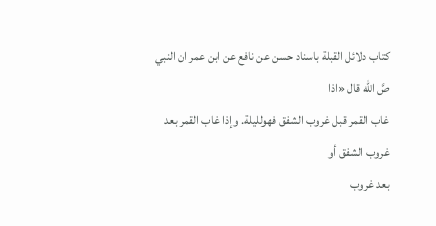كتاب دلائل القبلة باسناد حسن عن نافع عن ابن عمر ان النبي صَّ اللّه قال «اذا
غاب القمر قبل غروب الشفق فهولليلة. وإذا غاب القمر بعد غروب الشفق أو
بعد غروب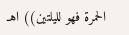الحمرة فهو لليلتين)) اهـ